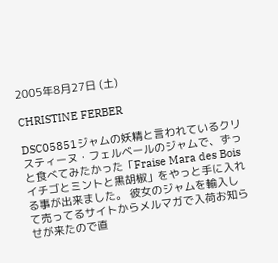2005年8月27日 (土)

CHRISTINE FERBER

DSC05851ジャムの妖精と言われているクリスティーヌ・フェルベールのジャムで、ずっと食べてみたかった「Fraise Mara des Boisイチゴとミントと黒胡椒」をやっと手に入れる事が出来ました。 彼女のジャムを輸入して売ってるサイトからメルマガで入荷お知らせが来たので直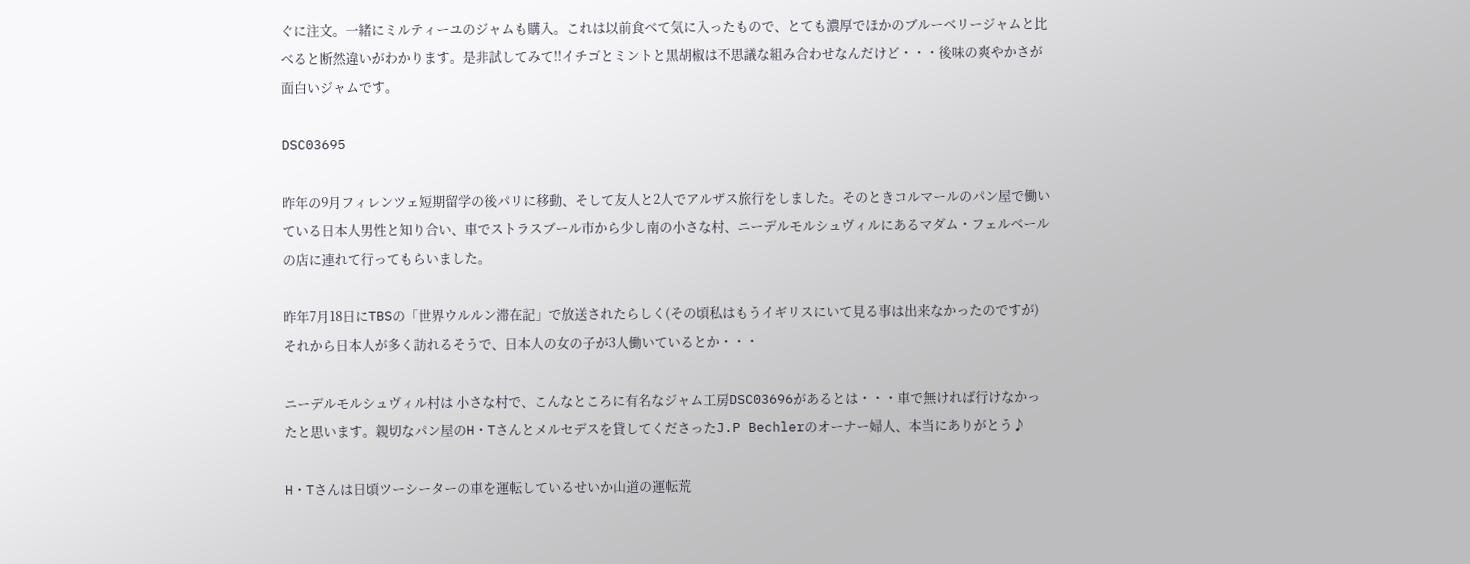ぐに注文。一緒にミルティーユのジャムも購入。これは以前食べて気に入ったもので、とても濃厚でほかのブルーベリージャムと比べると断然違いがわかります。是非試してみて!!イチゴとミントと黒胡椒は不思議な組み合わせなんだけど・・・後味の爽やかさが面白いジャムです。

DSC03695

昨年の9月フィレンツェ短期留学の後パリに移動、そして友人と2人でアルザス旅行をしました。そのときコルマールのパン屋で働いている日本人男性と知り合い、車でストラスブール市から少し南の小さな村、ニーデルモルシュヴィルにあるマダム・フェルベールの店に連れて行ってもらいました。

昨年7月18日にTBSの「世界ウルルン滞在記」で放送されたらしく(その頃私はもうイギリスにいて見る事は出来なかったのですが)それから日本人が多く訪れるそうで、日本人の女の子が3人働いているとか・・・

ニーデルモルシュヴィル村は 小さな村で、こんなところに有名なジャム工房DSC03696があるとは・・・車で無ければ行けなかったと思います。親切なパン屋のH・Tさんとメルセデスを貸してくださったJ.P Bechlerのオーナー婦人、本当にありがとう♪

H・Tさんは日頃ツーシーターの車を運転しているせいか山道の運転荒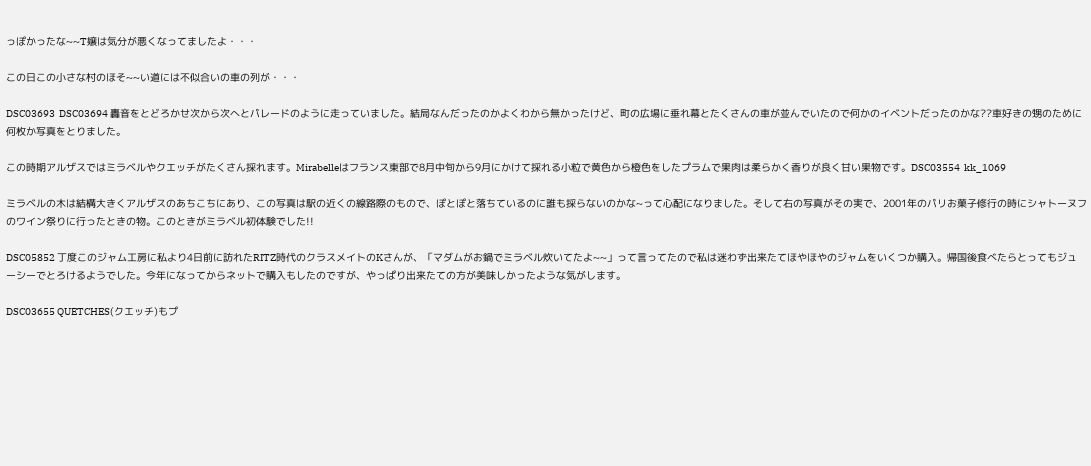っぽかったな~~T嬢は気分が悪くなってましたよ・・・

この日この小さな村のほそ~~い道には不似合いの車の列が・・・

DSC03693  DSC03694 轟音をとどろかせ次から次へとパレードのように走っていました。結局なんだったのかよくわから無かったけど、町の広場に垂れ幕とたくさんの車が並んでいたので何かのイベントだったのかな??車好きの甥のために何枚か写真をとりました。

この時期アルザスではミラベルやクエッチがたくさん採れます。Mirabelleはフランス東部で8月中旬から9月にかけて採れる小粒で黄色から橙色をしたプラムで果肉は柔らかく香りが良く甘い果物です。DSC03554  kk_1069

ミラベルの木は結構大きくアルザスのあちこちにあり、この写真は駅の近くの線路際のもので、ぽとぽと落ちているのに誰も採らないのかな~って心配になりました。そして右の写真がその実で、2001年のパリお菓子修行の時にシャトーヌフのワイン祭りに行ったときの物。このときがミラベル初体験でした!!

DSC05852 丁度このジャム工房に私より4日前に訪れたRITZ時代のクラスメイトのKさんが、「マダムがお鍋でミラベル炊いてたよ~~」って言ってたので私は迷わず出来たてほやほやのジャムをいくつか購入。帰国後食べたらとってもジューシーでとろけるようでした。今年になってからネットで購入もしたのですが、やっぱり出来たての方が美味しかったような気がします。

DSC03655 QUETCHES(クエッチ)もプ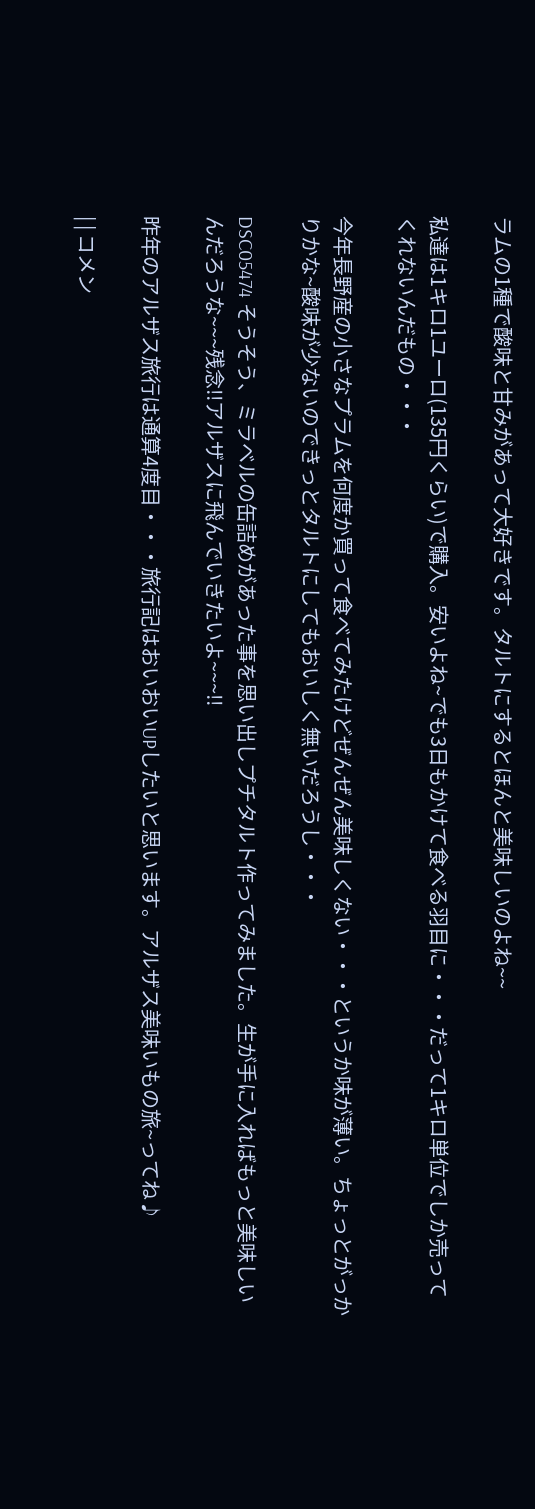ラムの1種で酸味と甘みがあって大好きです。タルトにするとほんと美味しいのよね~~

私達は1キロ1ユーロ(135円くらい)で購入。安いよね~でも3日もかけて食べる羽目に・・・だって1キロ単位でしか売ってくれないんだもの・・・

今年長野産の小さなプラムを何度か買って食べてみたけどぜんぜん美味しくない・・・というか味が薄い。ちょっとがっかりかな~酸味が少ないのできっとタルトにしてもおいしく無いだろうし・・・

DSC05474 そうそう、ミラベルの缶詰めがあった事を思い出しプチタルト作ってみました。生が手に入ればもっと美味しいんだろうな~~~残念!!アルザスに飛んでいきたいよ~~~!!

昨年のアルザス旅行は通算4度目・・・旅行記はおいおいUPしたいと思います。アルザス美味いもの旅~ってね♪

| | コメン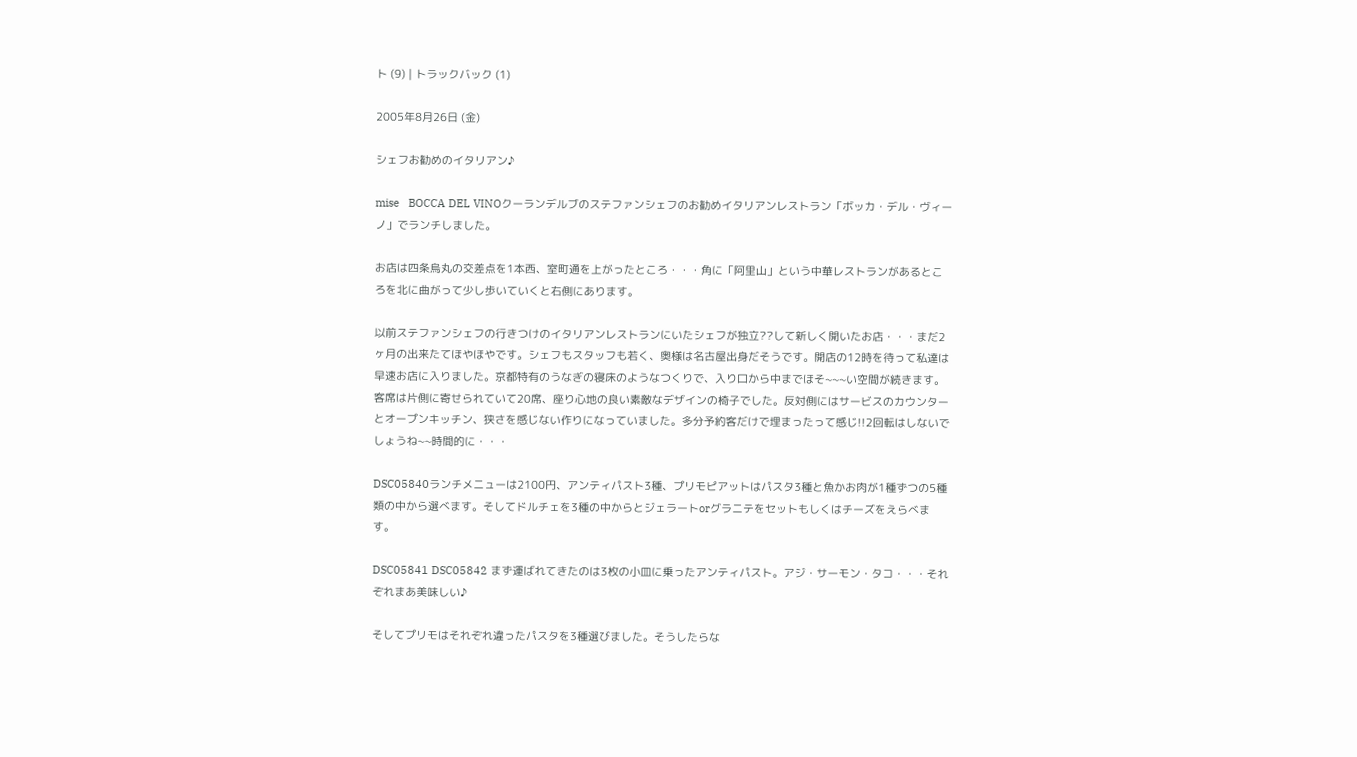ト (9) | トラックバック (1)

2005年8月26日 (金)

シェフお勧めのイタリアン♪

mise   BOCCA DEL VINOクーランデルブのステファンシェフのお勧めイタリアンレストラン「ボッカ・デル・ヴィーノ」でランチしました。

お店は四条烏丸の交差点を1本西、室町通を上がったところ・・・角に「阿里山」という中華レストランがあるところを北に曲がって少し歩いていくと右側にあります。

以前ステファンシェフの行きつけのイタリアンレストランにいたシェフが独立??して新しく開いたお店・・・まだ2ヶ月の出来たてほやほやです。シェフもスタッフも若く、奥様は名古屋出身だそうです。開店の12時を待って私達は早速お店に入りました。京都特有のうなぎの寝床のようなつくりで、入り口から中までほそ~~~い空間が続きます。客席は片側に寄せられていて20席、座り心地の良い素敵なデザインの椅子でした。反対側にはサービスのカウンターとオープンキッチン、狭さを感じない作りになっていました。多分予約客だけで埋まったって感じ!!2回転はしないでしょうね~~時間的に・・・

DSC05840ランチメニューは2100円、アンティパスト3種、プリモピアットはパスタ3種と魚かお肉が1種ずつの5種類の中から選べます。そしてドルチェを3種の中からとジェラートorグラニテをセットもしくはチーズをえらべます。

DSC05841 DSC05842 まず運ばれてきたのは3枚の小皿に乗ったアンティパスト。アジ・サーモン・タコ・・・それぞれまあ美味しい♪

そしてプリモはそれぞれ違ったパスタを3種選びました。そうしたらな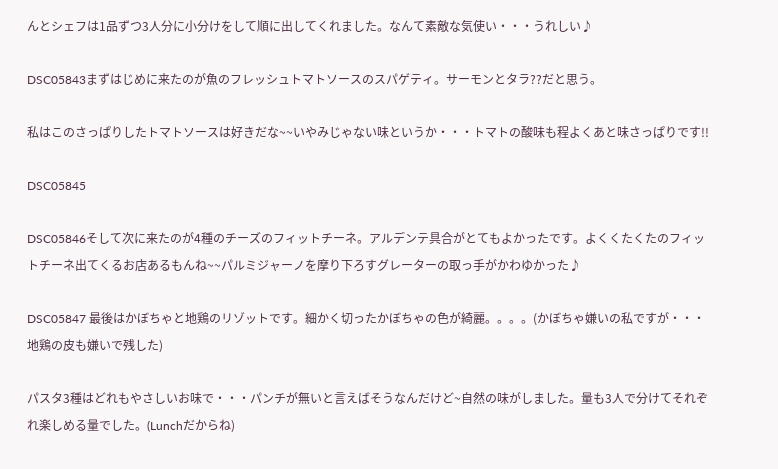んとシェフは1品ずつ3人分に小分けをして順に出してくれました。なんて素敵な気使い・・・うれしい♪

DSC05843まずはじめに来たのが魚のフレッシュトマトソースのスパゲティ。サーモンとタラ??だと思う。

私はこのさっぱりしたトマトソースは好きだな~~いやみじゃない味というか・・・トマトの酸味も程よくあと味さっぱりです!!

DSC05845

DSC05846そして次に来たのが4種のチーズのフィットチーネ。アルデンテ具合がとてもよかったです。よくくたくたのフィットチーネ出てくるお店あるもんね~~パルミジャーノを摩り下ろすグレーターの取っ手がかわゆかった♪

DSC05847 最後はかぼちゃと地鶏のリゾットです。細かく切ったかぼちゃの色が綺麗。。。。(かぼちゃ嫌いの私ですが・・・地鶏の皮も嫌いで残した)

パスタ3種はどれもやさしいお味で・・・パンチが無いと言えばそうなんだけど~自然の味がしました。量も3人で分けてそれぞれ楽しめる量でした。(Lunchだからね)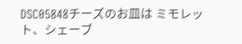DSC05848チーズのお皿は ミモレット、シェーブ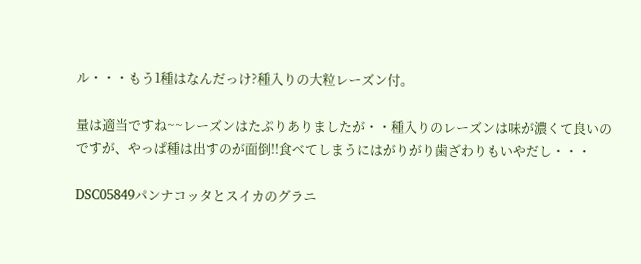ル・・・もう1種はなんだっけ?種入りの大粒レーズン付。

量は適当ですね~~レーズンはたぷりありましたが・・種入りのレーズンは味が濃くて良いのですが、やっぱ種は出すのが面倒!!食べてしまうにはがりがり歯ざわりもいやだし・・・

DSC05849パンナコッタとスイカのグラニ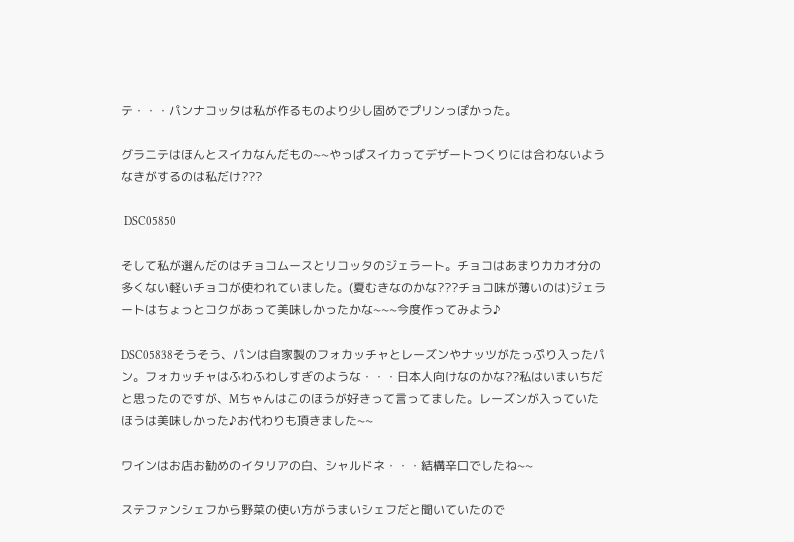テ・・・パンナコッタは私が作るものより少し固めでプリンっぽかった。

グラニテはほんとスイカなんだもの~~やっぱスイカってデザートつくりには合わないようなきがするのは私だけ???

 DSC05850

そして私が選んだのはチョコムースとリコッタのジェラート。チョコはあまりカカオ分の多くない軽いチョコが使われていました。(夏むきなのかな???チョコ味が薄いのは)ジェラートはちょっとコクがあって美味しかったかな~~~今度作ってみよう♪

DSC05838そうそう、パンは自家製のフォカッチャとレーズンやナッツがたっぷり入ったパン。フォカッチャはふわふわしすぎのような・・・日本人向けなのかな??私はいまいちだと思ったのですが、Mちゃんはこのほうが好きって言ってました。レーズンが入っていたほうは美味しかった♪お代わりも頂きました~~

ワインはお店お勧めのイタリアの白、シャルドネ・・・結構辛口でしたね~~

ステファンシェフから野菜の使い方がうまいシェフだと聞いていたので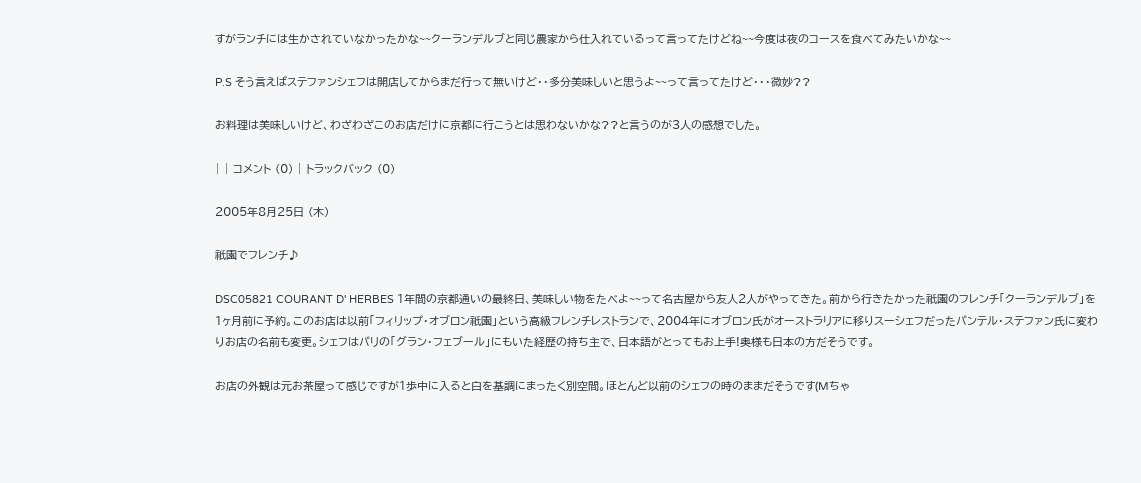すがランチには生かされていなかったかな~~クーランデルブと同じ農家から仕入れているって言ってたけどね~~今度は夜のコースを食べてみたいかな~~

P.S そう言えばステファンシェフは開店してからまだ行って無いけど・・多分美味しいと思うよ~~って言ってたけど・・・微妙??

お料理は美味しいけど、わざわざこのお店だけに京都に行こうとは思わないかな??と言うのが3人の感想でした。

| | コメント (0) | トラックバック (0)

2005年8月25日 (木)

祇園でフレンチ♪

DSC05821 COURANT D' HERBES 1年間の京都通いの最終日、美味しい物をたべよ~~って名古屋から友人2人がやってきた。前から行きたかった祇園のフレンチ「クーランデルブ」を1ヶ月前に予約。このお店は以前「フィリップ・オブロン祇園」という高級フレンチレストランで、2004年にオブロン氏がオーストラリアに移りスーシェフだったパンテル・ステファン氏に変わりお店の名前も変更。シェフはパリの「グラン・フェブール」にもいた経歴の持ち主で、日本語がとってもお上手!奥様も日本の方だそうです。

お店の外観は元お茶屋って感じですが1歩中に入ると白を基調にまったく別空間。ほとんど以前のシェフの時のままだそうです(Mちゃ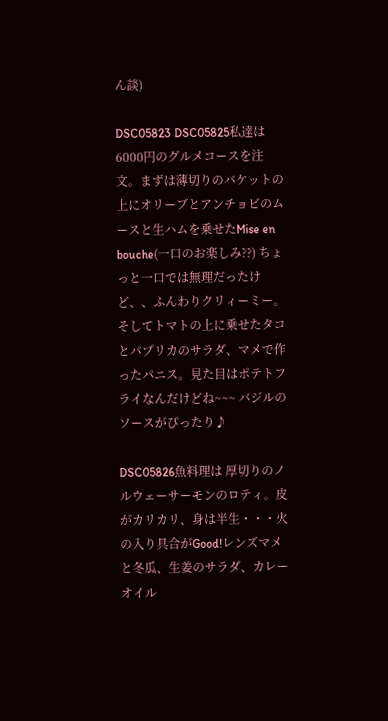ん談)

DSC05823 DSC05825私達は6000円のグルメコースを注文。まずは薄切りのバケットの上にオリーブとアンチョビのムースと生ハムを乗せたMise en bouche(一口のお楽しみ??) ちょっと一口では無理だったけど、、ふんわりクリィーミー。 そしてトマトの上に乗せたタコとパプリカのサラダ、マメで作ったパニス。見た目はポテトフライなんだけどね~~~ バジルのソースがぴったり♪

DSC05826魚料理は 厚切りのノルウェーサーモンのロティ。皮がカリカリ、身は半生・・・火の入り具合がGood!レンズマメと冬瓜、生姜のサラダ、カレーオイル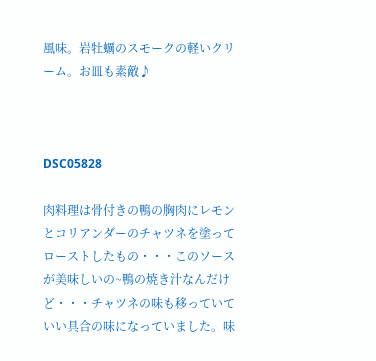風味。岩牡蠣のスモークの軽いクリーム。お皿も素敵♪



DSC05828

肉料理は骨付きの鴨の胸肉にレモンとコリアンダーのチャツネを塗ってローストしたもの・・・このソースが美味しいの~鴨の焼き汁なんだけど・・・チャツネの味も移っていていい具合の味になっていました。味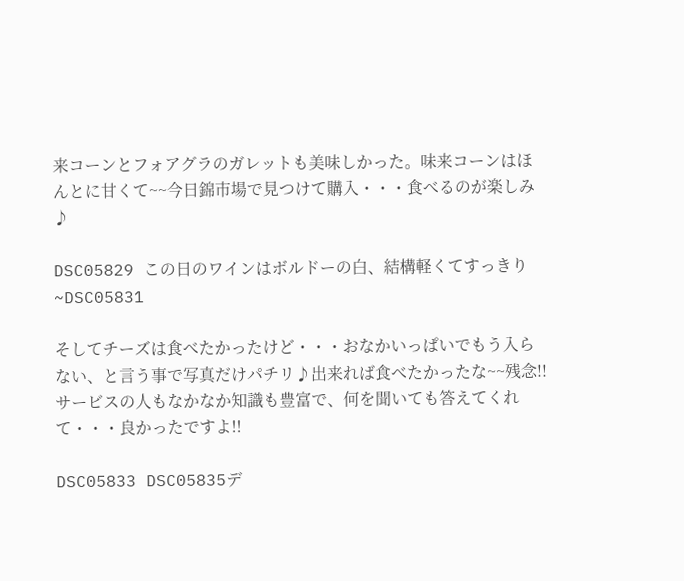来コーンとフォアグラのガレットも美味しかった。味来コーンはほんとに甘くて~~今日錦市場で見つけて購入・・・食べるのが楽しみ♪

DSC05829 この日のワインはボルドーの白、結構軽くてすっきり~DSC05831

そしてチーズは食べたかったけど・・・おなかいっぱいでもう入らない、と言う事で写真だけパチリ♪出来れば食べたかったな~~残念!!サービスの人もなかなか知識も豊富で、何を聞いても答えてくれて・・・良かったですよ!!

DSC05833 DSC05835デ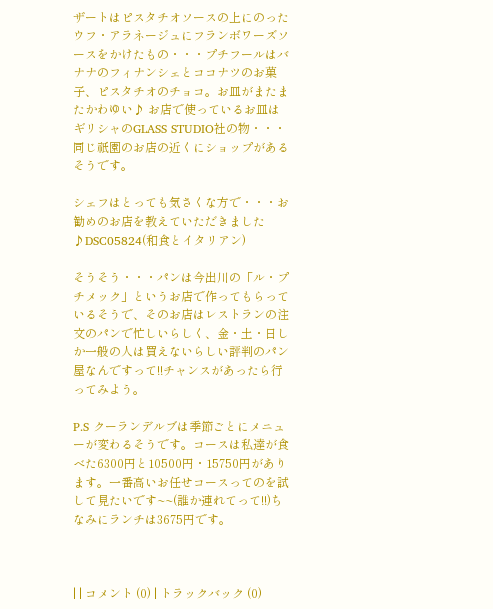ザートはピスタチオソースの上にのったウフ・アラネージュにフランボワーズソースをかけたもの・・・プチフールはバナナのフィナンシェとココナツのお菓子、ピスタチオのチョコ。お皿がまたまたかわゆい♪ お店で使っているお皿はギリシャのGLASS STUDIO社の物・・・同じ祇園のお店の近くにショップがあるそうです。

シェフはとっても気さくな方で・・・お勧めのお店を教えていただきました♪DSC05824(和食とイタリアン)

そうそう・・・パンは今出川の「ル・プチメック」というお店で作ってもらって いるそうで、そのお店はレストランの注文のパンで忙しいらしく、金・土・日しか一般の人は買えないらしい評判のパン屋なんですって!!チャンスがあったら行ってみよう。

P.S クーランデルブは季節ごとにメニューが変わるそうです。コースは私達が食べた6300円と10500円・15750円があります。一番高いお任せコースってのを試して見たいです~~(誰か連れてって!!)ちなみにランチは3675円です。



| | コメント (0) | トラックバック (0)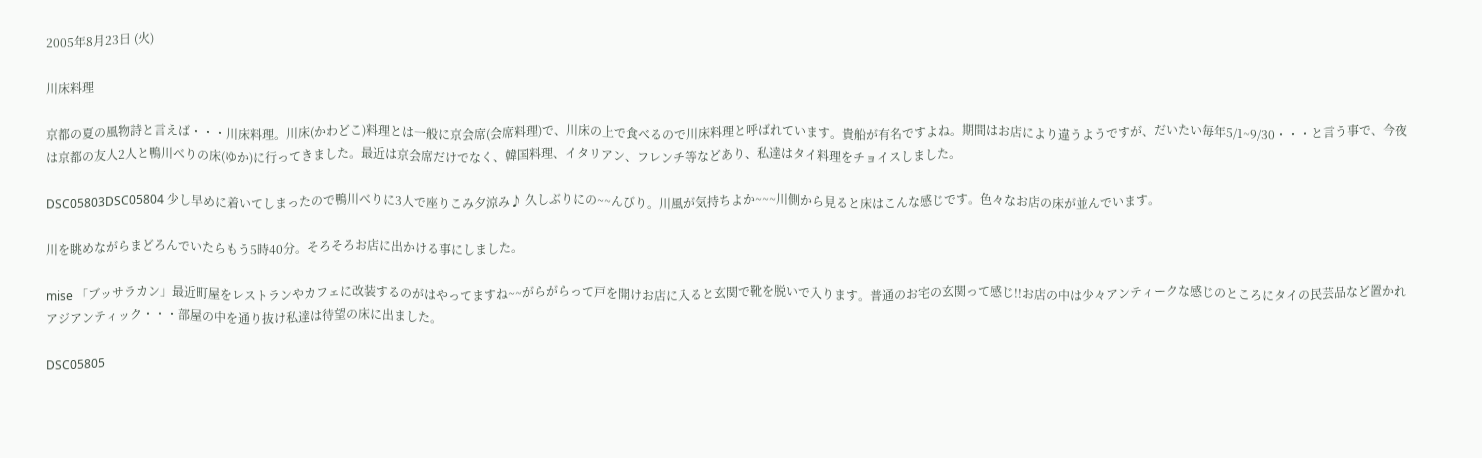2005年8月23日 (火)

川床料理

京都の夏の風物詩と言えば・・・川床料理。川床(かわどこ)料理とは一般に京会席(会席料理)で、川床の上で食べるので川床料理と呼ばれています。貴船が有名ですよね。期間はお店により違うようですが、だいたい毎年5/1~9/30・・・と言う事で、今夜は京都の友人2人と鴨川べりの床(ゆか)に行ってきました。最近は京会席だけでなく、韓国料理、イタリアン、フレンチ等などあり、私達はタイ料理をチョイスしました。

DSC05803DSC05804 少し早めに着いてしまったので鴨川べりに3人で座りこみ夕涼み♪ 久しぶりにの~~んびり。川風が気持ちよか~~~川側から見ると床はこんな感じです。色々なお店の床が並んでいます。

川を眺めながらまどろんでいたらもう5時40分。そろそろお店に出かける事にしました。

mise 「ブッサラカン」最近町屋をレストランやカフェに改装するのがはやってますね~~がらがらって戸を開けお店に入ると玄関で靴を脱いで入ります。普通のお宅の玄関って感じ!!お店の中は少々アンティークな感じのところにタイの民芸品など置かれアジアンティック・・・部屋の中を通り抜け私達は待望の床に出ました。

DSC05805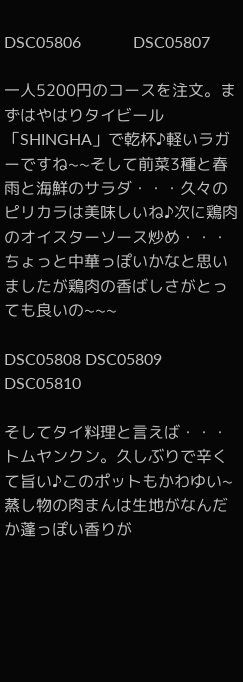DSC05806             DSC05807

一人5200円のコースを注文。まずはやはりタイビール「SHINGHA」で乾杯♪軽いラガーですね~~そして前菜3種と春雨と海鮮のサラダ・・・久々のピリカラは美味しいね♪次に鶏肉のオイスターソース炒め・・・ちょっと中華っぽいかなと思いましたが鶏肉の香ばしさがとっても良いの~~~

DSC05808 DSC05809             DSC05810

そしてタイ料理と言えば・・・トムヤンクン。久しぶりで辛くて旨い♪このポットもかわゆい~蒸し物の肉まんは生地がなんだか蓬っぽい香りが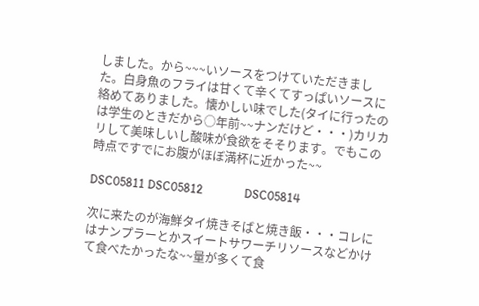しました。から~~~いソースをつけていただきました。白身魚のフライは甘くて辛くてすっぱいソースに絡めてありました。懐かしい味でした(タイに行ったのは学生のときだから○年前~~ナンだけど・・・)カリカリして美味しいし酸味が食欲をそそります。でもこの時点ですでにお腹がほぼ満杯に近かった~~

DSC05811 DSC05812              DSC05814

次に来たのが海鮮タイ焼きそばと焼き飯・・・コレにはナンプラーとかスイートサワーチリソースなどかけて食べたかったな~~量が多くて食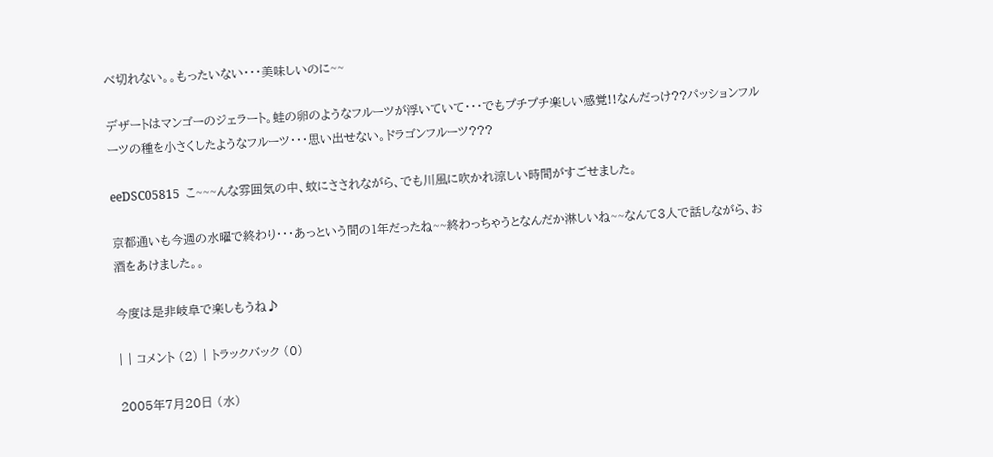べ切れない。。もったいない・・・美味しいのに~~

デザートはマンゴーのジェラート。蛙の卵のようなフルーツが浮いていて・・・でもプチプチ楽しい感覚!!なんだっけ??パッションフルーツの種を小さくしたようなフルーツ・・・思い出せない。ドラゴンフルーツ???

eeDSC05815  こ~~~んな雰囲気の中、蚊にさされながら、でも川風に吹かれ涼しい時間がすごせました。

京都通いも今週の水曜で終わり・・・あっという間の1年だったね~~終わっちゃうとなんだか淋しいね~~なんて3人で話しながら、お酒をあけました。。

今度は是非岐阜で楽しもうね♪

| | コメント (2) | トラックバック (0)

2005年7月20日 (水)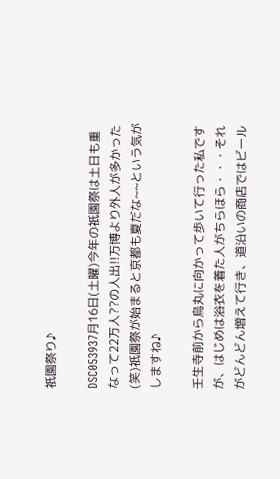祇園祭り♪

DSC053937月16日(土曜)今年の祇園祭は土日も重なって22万人??の人出!!万博より外人が多かった(笑)祇園祭が始まると京都も夏だな~~という気がしますね♪

壬生寺前から烏丸に向かって歩いて行った私ですが、はじめは浴衣を着た人がちらほら・・・それがどんどん増えて行き、道沿いの商店ではビール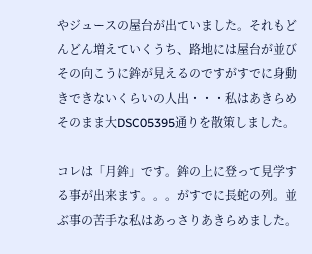やジュースの屋台が出ていました。それもどんどん増えていくうち、路地には屋台が並びその向こうに鉾が見えるのですがすでに身動きできないくらいの人出・・・私はあきらめそのまま大DSC05395通りを散策しました。

コレは「月鉾」です。鉾の上に登って見学する事が出来ます。。。がすでに長蛇の列。並ぶ事の苦手な私はあっさりあきらめました。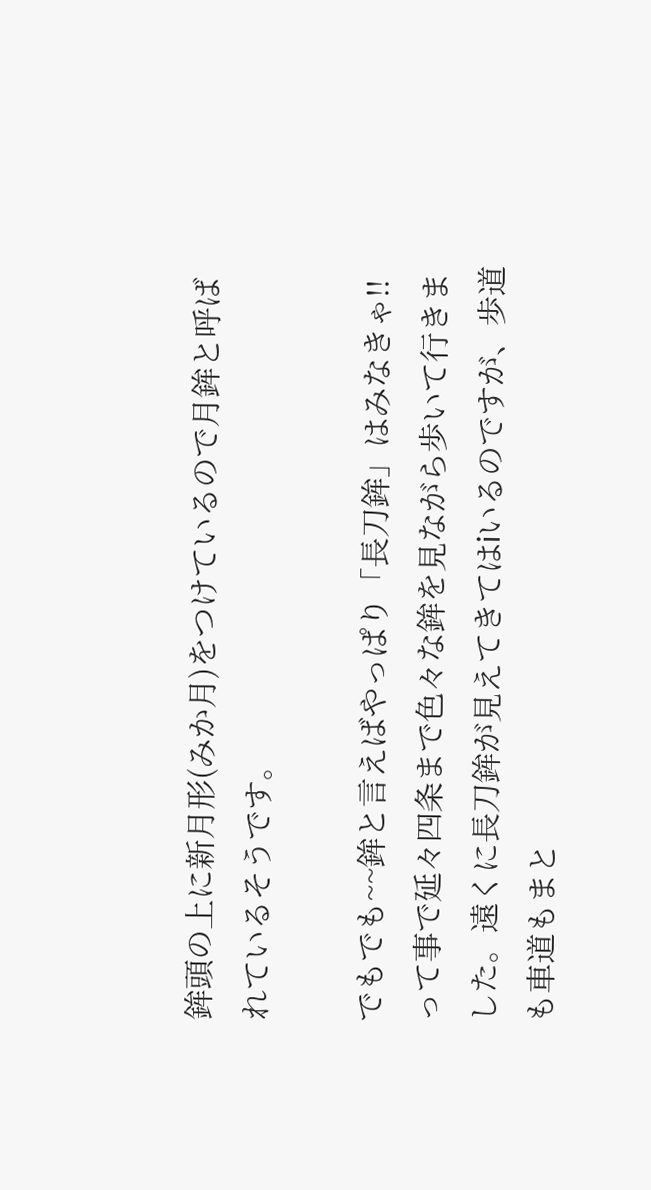鉾頭の上に新月形(みか月)をつけているので月鉾と呼ばれているそうです。

でもでも~~鉾と言えばやっぱり「長刀鉾」はみなきゃ!!って事で延々四条まで色々な鉾を見ながら歩いて行きました。遠くに長刀鉾が見えてきてはiいるのですが、歩道も車道もまと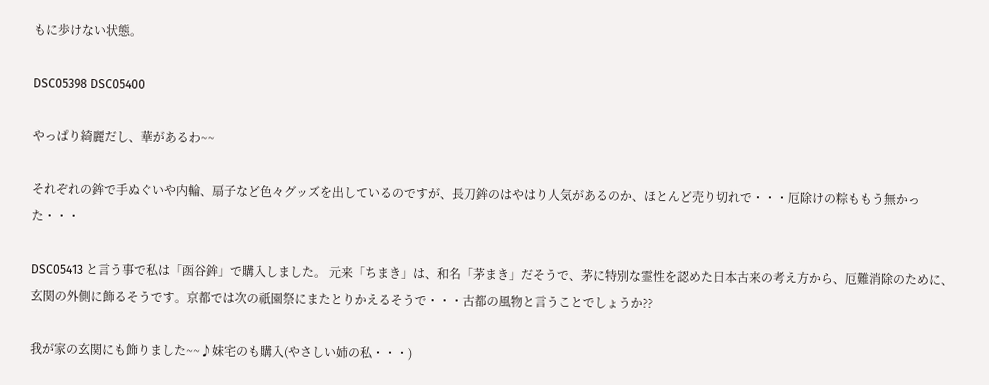もに歩けない状態。

DSC05398 DSC05400

やっぱり綺麗だし、華があるわ~~

それぞれの鉾で手ぬぐいや内輪、扇子など色々グッズを出しているのですが、長刀鉾のはやはり人気があるのか、ほとんど売り切れで・・・厄除けの粽ももう無かった・・・

DSC05413 と言う事で私は「函谷鉾」で購入しました。 元来「ちまき」は、和名「茅まき」だそうで、茅に特別な霊性を認めた日本古来の考え方から、厄難消除のために、玄関の外側に飾るそうです。京都では次の祇園祭にまたとりかえるそうで・・・古都の風物と言うことでしょうか??

我が家の玄関にも飾りました~~♪妹宅のも購入(やさしい姉の私・・・)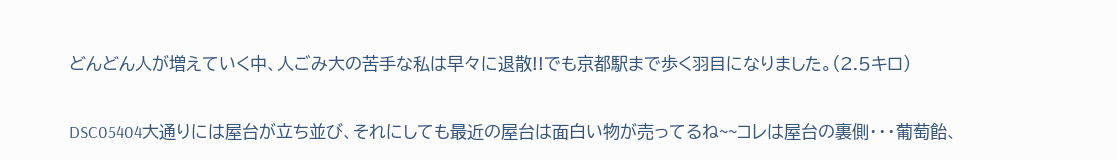どんどん人が増えていく中、人ごみ大の苦手な私は早々に退散!!でも京都駅まで歩く羽目になりました。(2.5キロ)

DSC05404大通りには屋台が立ち並び、それにしても最近の屋台は面白い物が売ってるね~~コレは屋台の裏側・・・葡萄飴、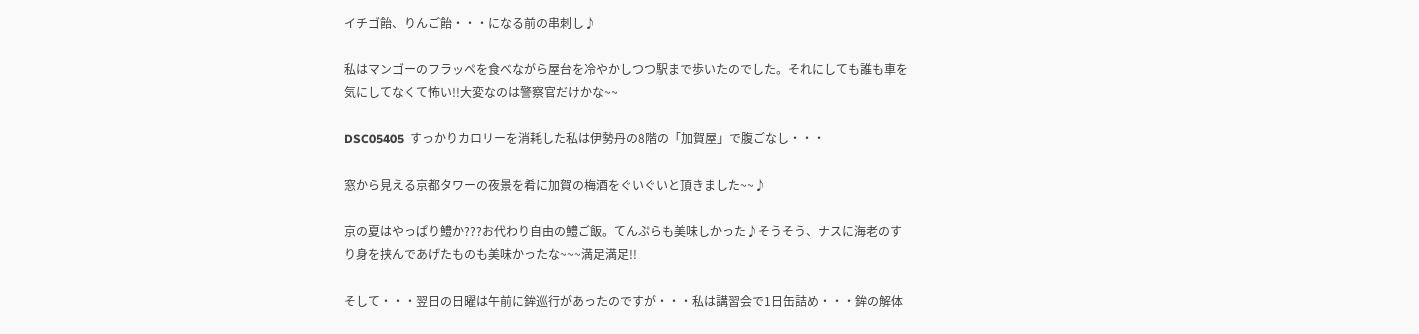イチゴ飴、りんご飴・・・になる前の串刺し♪

私はマンゴーのフラッペを食べながら屋台を冷やかしつつ駅まで歩いたのでした。それにしても誰も車を気にしてなくて怖い!!大変なのは警察官だけかな~~

DSC05405  すっかりカロリーを消耗した私は伊勢丹の8階の「加賀屋」で腹ごなし・・・

窓から見える京都タワーの夜景を肴に加賀の梅酒をぐいぐいと頂きました~~♪

京の夏はやっぱり鱧か???お代わり自由の鱧ご飯。てんぷらも美味しかった♪そうそう、ナスに海老のすり身を挟んであげたものも美味かったな~~~満足満足!!

そして・・・翌日の日曜は午前に鉾巡行があったのですが・・・私は講習会で1日缶詰め・・・鉾の解体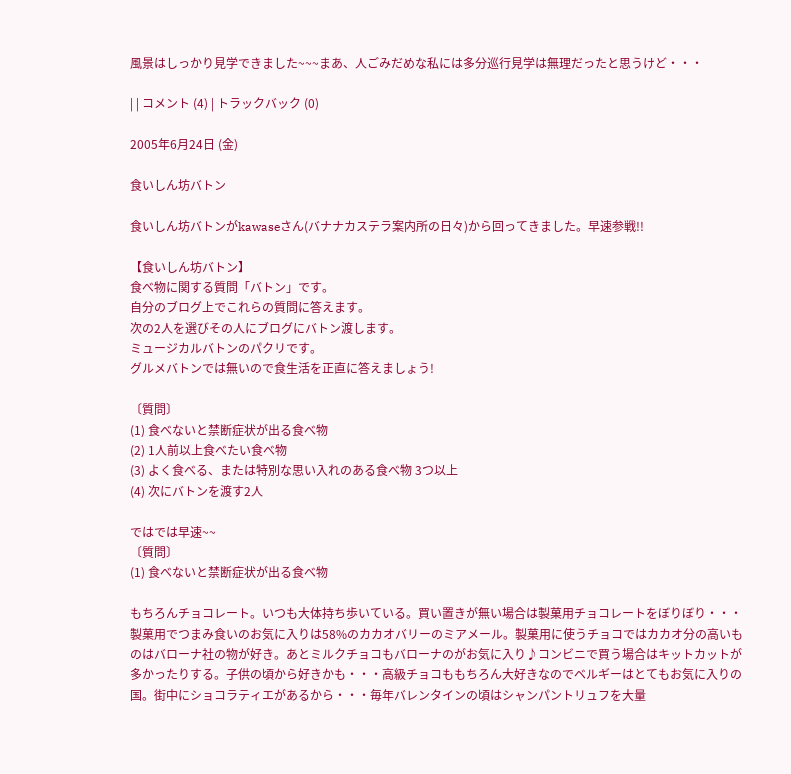風景はしっかり見学できました~~~まあ、人ごみだめな私には多分巡行見学は無理だったと思うけど・・・

| | コメント (4) | トラックバック (0)

2005年6月24日 (金)

食いしん坊バトン

食いしん坊バトンがkawaseさん(バナナカステラ案内所の日々)から回ってきました。早速参戦!!

【食いしん坊バトン】
食べ物に関する質問「バトン」です。
自分のブログ上でこれらの質問に答えます。
次の2人を選びその人にブログにバトン渡します。
ミュージカルバトンのパクリです。
グルメバトンでは無いので食生活を正直に答えましょう!

〔質問〕
(1) 食べないと禁断症状が出る食べ物
(2) 1人前以上食べたい食べ物
(3) よく食べる、または特別な思い入れのある食べ物 3つ以上
(4) 次にバトンを渡す2人

ではでは早速~~
〔質問〕
(1) 食べないと禁断症状が出る食べ物

もちろんチョコレート。いつも大体持ち歩いている。買い置きが無い場合は製菓用チョコレートをぼりぼり・・・製菓用でつまみ食いのお気に入りは58%のカカオバリーのミアメール。製菓用に使うチョコではカカオ分の高いものはバローナ社の物が好き。あとミルクチョコもバローナのがお気に入り♪コンビニで買う場合はキットカットが多かったりする。子供の頃から好きかも・・・高級チョコももちろん大好きなのでベルギーはとてもお気に入りの国。街中にショコラティエがあるから・・・毎年バレンタインの頃はシャンパントリュフを大量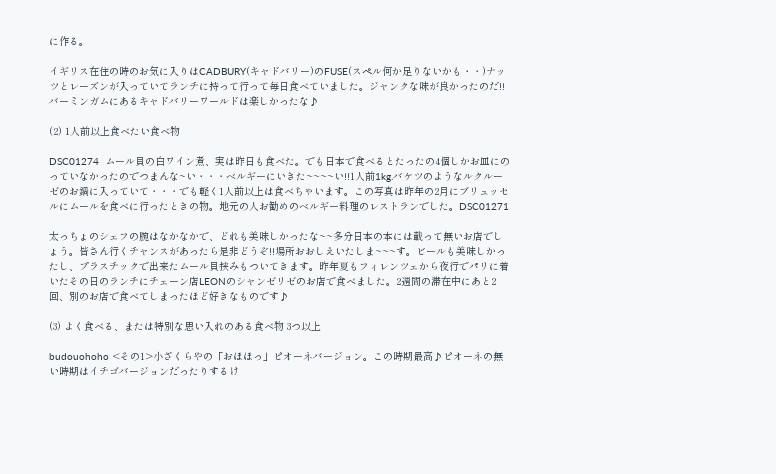に作る。

イギリス在住の時のお気に入りはCADBURY(キャドバリー)のFUSE(スペル何か足りないかも・・)ナッツとレーズンが入っていてランチに持って行って毎日食べていました。ジャンクな味が良かったのだ!!バーミンガムにあるキャドバリーワールドは楽しかったな♪

(2) 1人前以上食べたい食べ物

DSC01274  ムール貝の白ワイン煮、実は昨日も食べた。でも日本で食べるとたったの4個しかお皿にのっていなかったのでつまんな~い・・・ベルギーにいきた~~~~い!!1人前1kg.バケツのようなルクルーゼのお鍋に入っていて・・・でも軽く1人前以上は食べちゃいます。この写真は昨年の2月にブリュッセルにムールを食べに行ったときの物。地元の人お勧めのベルギー料理のレストランでした。DSC01271

太っちょのシェフの腕はなかなかで、どれも美味しかったな~~多分日本の本には載って無いお店でしょう。皆さん行くチャンスがあったら是非どうぞ!!場所おおしえいたしま~~~す。ビールも美味しかったし、プラスチックで出来たムール貝挟みもついてきます。昨年夏もフィレンツェから夜行でパリに着いたその日のランチにチェーン店LEONのシャンゼリゼのお店で食べました。2週間の滞在中にあと2回、別のお店で食べてしまったほど好きなものです♪

(3) よく食べる、または特別な思い入れのある食べ物 3つ以上

budouohoho <その1>小ざくらやの「おほほっ」ピオーネバージョン。この時期最高♪ピオーネの無い時期はイチゴバージョンだったりするけ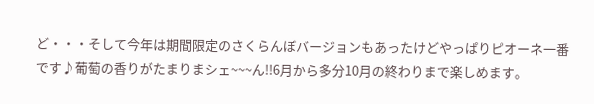ど・・・そして今年は期間限定のさくらんぼバージョンもあったけどやっぱりピオーネ一番です♪葡萄の香りがたまりまシェ~~~ん!!6月から多分10月の終わりまで楽しめます。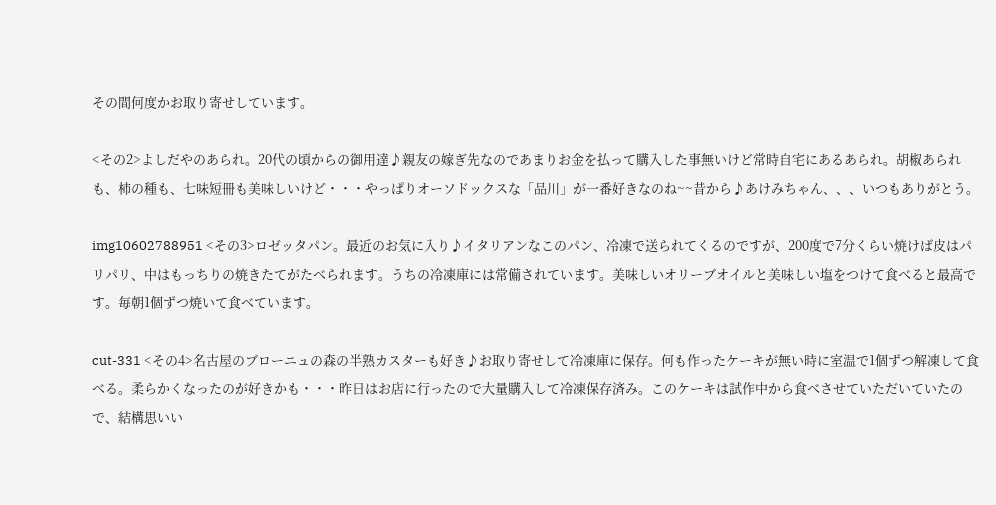その間何度かお取り寄せしています。

<その2>よしだやのあられ。20代の頃からの御用達♪親友の嫁ぎ先なのであまりお金を払って購入した事無いけど常時自宅にあるあられ。胡椒あられも、柿の種も、七味短冊も美味しいけど・・・やっぱりオーソドックスな「品川」が一番好きなのね~~昔から♪あけみちゃん、、、いつもありがとう。

img10602788951 <その3>ロゼッタパン。最近のお気に入り♪イタリアンなこのパン、冷凍で送られてくるのですが、200度で7分くらい焼けば皮はパリパリ、中はもっちりの焼きたてがたべられます。うちの冷凍庫には常備されています。美味しいオリーブオイルと美味しい塩をつけて食べると最高です。毎朝1個ずつ焼いて食べています。

cut-331 <その4>名古屋のブローニュの森の半熟カスターも好き♪お取り寄せして冷凍庫に保存。何も作ったケーキが無い時に室温で1個ずつ解凍して食べる。柔らかくなったのが好きかも・・・昨日はお店に行ったので大量購入して冷凍保存済み。このケーキは試作中から食べさせていただいていたので、結構思いい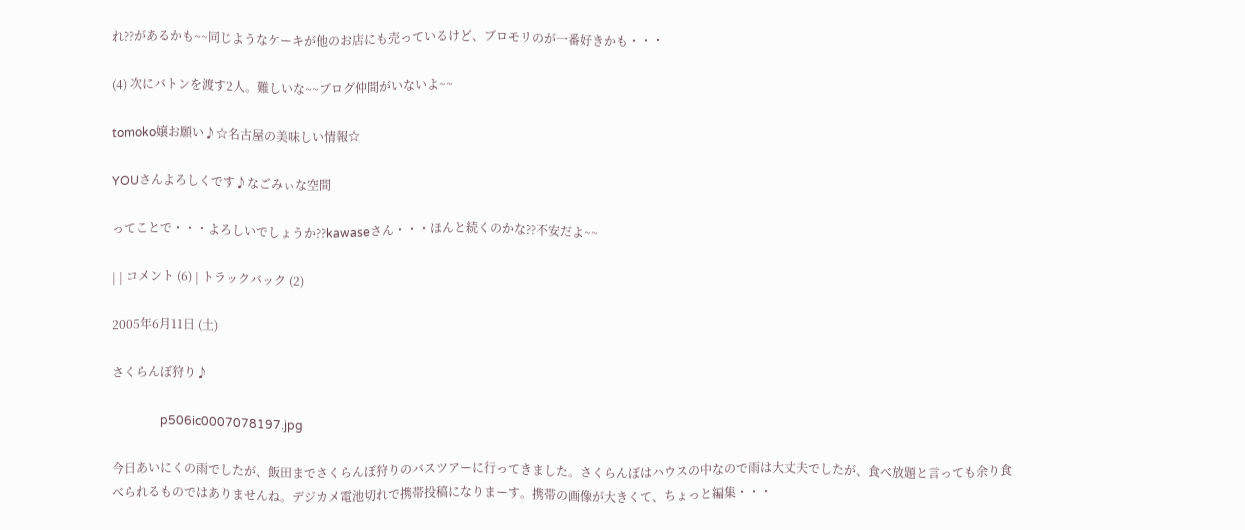れ??があるかも~~同じようなケーキが他のお店にも売っているけど、ブロモリのが一番好きかも・・・

(4) 次にバトンを渡す2人。難しいな~~ブログ仲間がいないよ~~

tomoko嬢お願い♪☆名古屋の美味しい情報☆

YOUさんよろしくです♪なごみぃな空間

ってことで・・・よろしいでしょうか??kawaseさん・・・ほんと続くのかな??不安だよ~~

| | コメント (6) | トラックバック (2)

2005年6月11日 (土)

さくらんぼ狩り♪

                p506ic0007078197.jpg

今日あいにくの雨でしたが、飯田までさくらんぼ狩りのバスツアーに行ってきました。さくらんぼはハウスの中なので雨は大丈夫でしたが、食べ放題と言っても余り食べられるものではありませんね。デジカメ電池切れで携帯投稿になりまーす。携帯の画像が大きくて、ちょっと編集・・・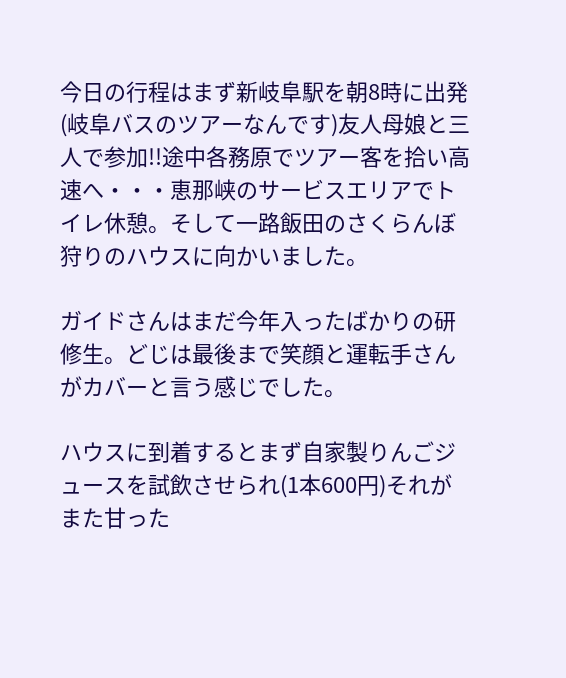今日の行程はまず新岐阜駅を朝8時に出発(岐阜バスのツアーなんです)友人母娘と三人で参加!!途中各務原でツアー客を拾い高速へ・・・恵那峡のサービスエリアでトイレ休憩。そして一路飯田のさくらんぼ狩りのハウスに向かいました。

ガイドさんはまだ今年入ったばかりの研修生。どじは最後まで笑顔と運転手さんがカバーと言う感じでした。

ハウスに到着するとまず自家製りんごジュースを試飲させられ(1本600円)それがまた甘った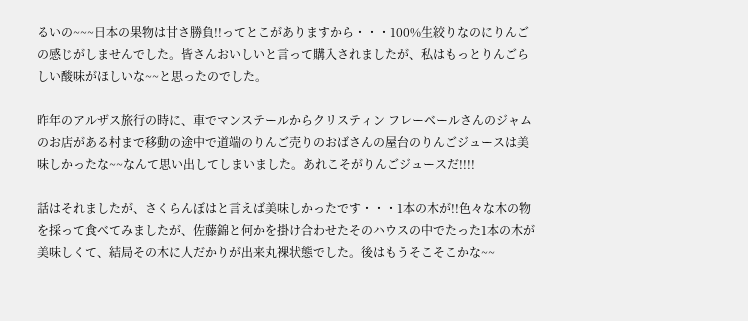るいの~~~日本の果物は甘さ勝負!!ってとこがありますから・・・100%生絞りなのにりんごの感じがしませんでした。皆さんおいしいと言って購入されましたが、私はもっとりんごらしい酸味がほしいな~~と思ったのでした。

昨年のアルザス旅行の時に、車でマンステールからクリスティン フレーベールさんのジャムのお店がある村まで移動の途中で道端のりんご売りのおばさんの屋台のりんごジュースは美味しかったな~~なんて思い出してしまいました。あれこそがりんごジュースだ!!!!

話はそれましたが、さくらんぼはと言えば美味しかったです・・・1本の木が!!色々な木の物を採って食べてみましたが、佐藤錦と何かを掛け合わせたそのハウスの中でたった1本の木が美味しくて、結局その木に人だかりが出来丸裸状態でした。後はもうそこそこかな~~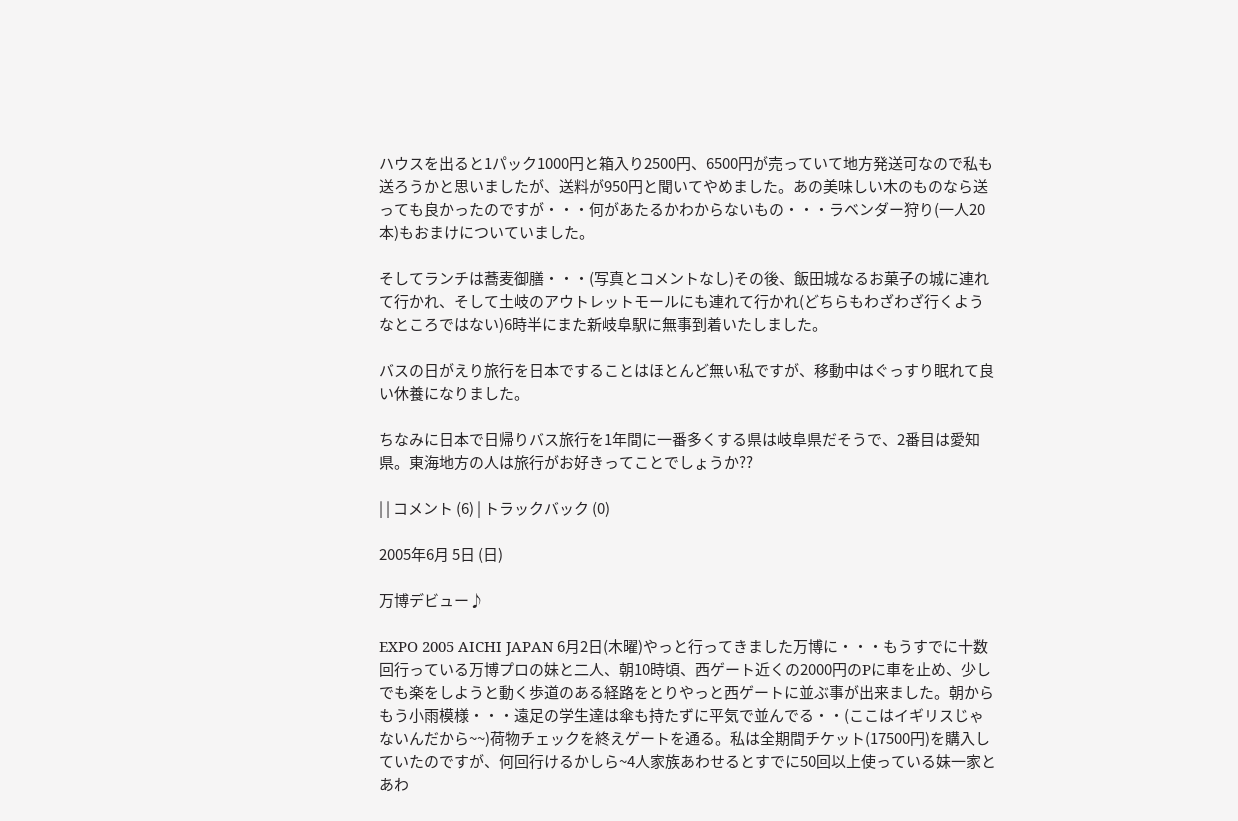ハウスを出ると1パック1000円と箱入り2500円、6500円が売っていて地方発送可なので私も送ろうかと思いましたが、送料が950円と聞いてやめました。あの美味しい木のものなら送っても良かったのですが・・・何があたるかわからないもの・・・ラベンダー狩り(一人20本)もおまけについていました。

そしてランチは蕎麦御膳・・・(写真とコメントなし)その後、飯田城なるお菓子の城に連れて行かれ、そして土岐のアウトレットモールにも連れて行かれ(どちらもわざわざ行くようなところではない)6時半にまた新岐阜駅に無事到着いたしました。

バスの日がえり旅行を日本ですることはほとんど無い私ですが、移動中はぐっすり眠れて良い休養になりました。

ちなみに日本で日帰りバス旅行を1年間に一番多くする県は岐阜県だそうで、2番目は愛知県。東海地方の人は旅行がお好きってことでしょうか??

| | コメント (6) | トラックバック (0)

2005年6月 5日 (日)

万博デビュー♪

EXPO 2005 AICHI JAPAN 6月2日(木曜)やっと行ってきました万博に・・・もうすでに十数回行っている万博プロの妹と二人、朝10時頃、西ゲート近くの2000円のPに車を止め、少しでも楽をしようと動く歩道のある経路をとりやっと西ゲートに並ぶ事が出来ました。朝からもう小雨模様・・・遠足の学生達は傘も持たずに平気で並んでる・・(ここはイギリスじゃないんだから~~)荷物チェックを終えゲートを通る。私は全期間チケット(17500円)を購入していたのですが、何回行けるかしら~4人家族あわせるとすでに50回以上使っている妹一家とあわ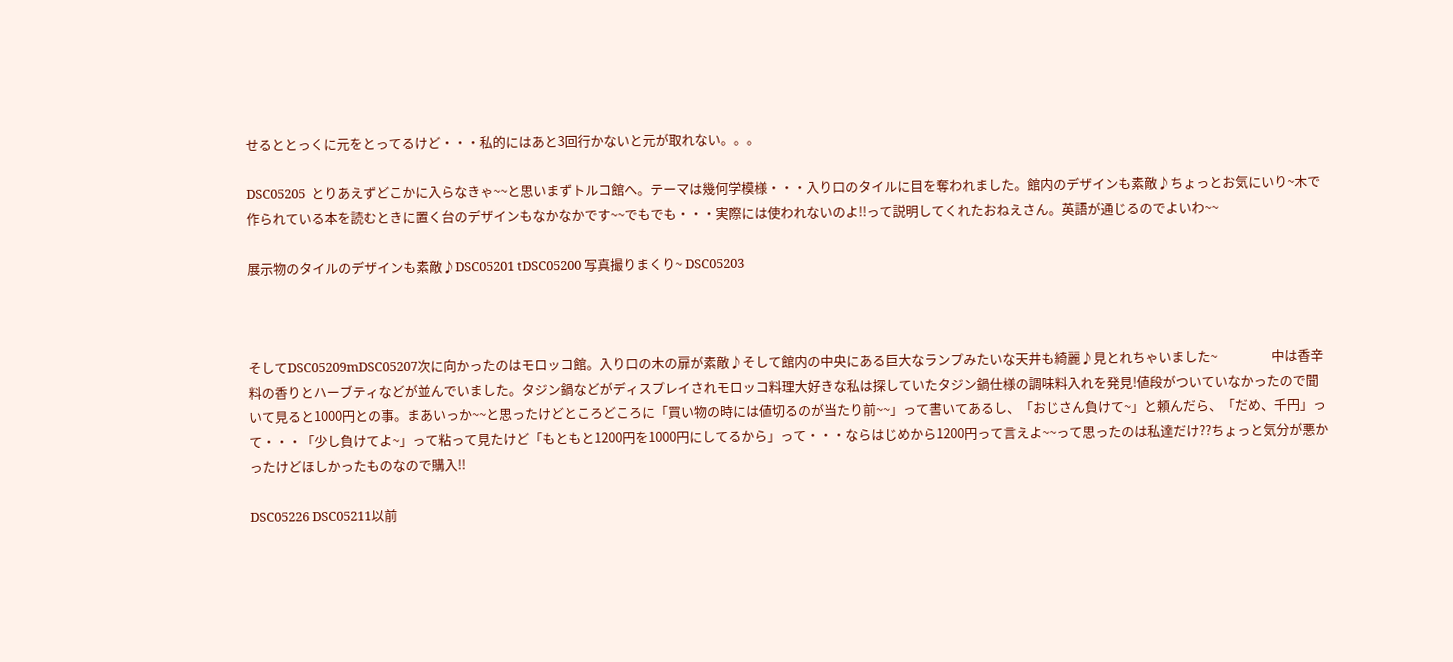せるととっくに元をとってるけど・・・私的にはあと3回行かないと元が取れない。。。

DSC05205  とりあえずどこかに入らなきゃ~~と思いまずトルコ館へ。テーマは幾何学模様・・・入り口のタイルに目を奪われました。館内のデザインも素敵♪ちょっとお気にいり~木で作られている本を読むときに置く台のデザインもなかなかです~~でもでも・・・実際には使われないのよ!!って説明してくれたおねえさん。英語が通じるのでよいわ~~

展示物のタイルのデザインも素敵♪DSC05201 tDSC05200 写真撮りまくり~ DSC05203



そしてDSC05209mDSC05207次に向かったのはモロッコ館。入り口の木の扉が素敵♪そして館内の中央にある巨大なランプみたいな天井も綺麗♪見とれちゃいました~                  中は香辛料の香りとハーブティなどが並んでいました。タジン鍋などがディスプレイされモロッコ料理大好きな私は探していたタジン鍋仕様の調味料入れを発見!値段がついていなかったので聞いて見ると1000円との事。まあいっか~~と思ったけどところどころに「買い物の時には値切るのが当たり前~~」って書いてあるし、「おじさん負けて~」と頼んだら、「だめ、千円」って・・・「少し負けてよ~」って粘って見たけど「もともと1200円を1000円にしてるから」って・・・ならはじめから1200円って言えよ~~って思ったのは私達だけ??ちょっと気分が悪かったけどほしかったものなので購入!!

DSC05226 DSC05211以前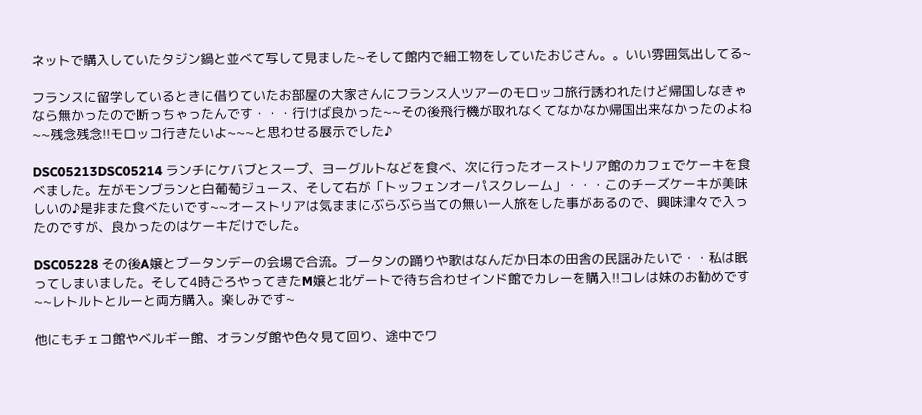ネットで購入していたタジン鍋と並べて写して見ました~そして館内で細工物をしていたおじさん。。いい雰囲気出してる~

フランスに留学しているときに借りていたお部屋の大家さんにフランス人ツアーのモロッコ旅行誘われたけど帰国しなきゃなら無かったので断っちゃったんです・・・行けば良かった~~その後飛行機が取れなくてなかなか帰国出来なかったのよね~~残念残念!!モロッコ行きたいよ~~~と思わせる展示でした♪

DSC05213DSC05214 ランチにケバブとスープ、ヨーグルトなどを食べ、次に行ったオーストリア館のカフェでケーキを食べました。左がモンブランと白葡萄ジュース、そして右が「トッフェンオーパスクレーム」・・・このチーズケーキが美味しいの♪是非また食べたいです~~オーストリアは気ままにぶらぶら当ての無い一人旅をした事があるので、興味津々で入ったのですが、良かったのはケーキだけでした。

DSC05228 その後A嬢とブータンデーの会場で合流。ブータンの踊りや歌はなんだか日本の田舎の民謡みたいで・・私は眠ってしまいました。そして4時ごろやってきたM嬢と北ゲートで待ち合わせインド館でカレーを購入!!コレは妹のお勧めです~~レトルトとルーと両方購入。楽しみです~

他にもチェコ館やベルギー館、オランダ館や色々見て回り、途中でワ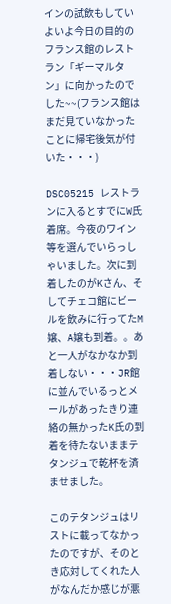インの試飲もしていよいよ今日の目的のフランス館のレストラン「ギーマルタン」に向かったのでした~~(フランス館はまだ見ていなかったことに帰宅後気が付いた・・・)

DSC05215 レストランに入るとすでにW氏着席。今夜のワイン等を選んでいらっしゃいました。次に到着したのがKさん、そしてチェコ館にビールを飲みに行ってたM嬢、A嬢も到着。。あと一人がなかなか到着しない・・・JR館に並んでいるっとメールがあったきり連絡の無かったK氏の到着を待たないままテタンジュで乾杯を済ませました。

このテタンジュはリストに載ってなかったのですが、そのとき応対してくれた人がなんだか感じが悪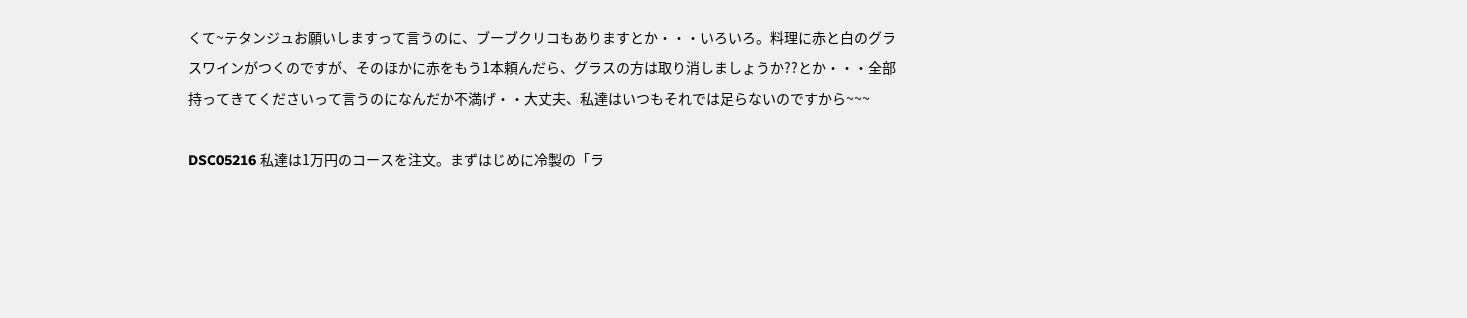くて~テタンジュお願いしますって言うのに、ブーブクリコもありますとか・・・いろいろ。料理に赤と白のグラスワインがつくのですが、そのほかに赤をもう1本頼んだら、グラスの方は取り消しましょうか??とか・・・全部持ってきてくださいって言うのになんだか不満げ・・大丈夫、私達はいつもそれでは足らないのですから~~~

DSC05216 私達は1万円のコースを注文。まずはじめに冷製の「ラ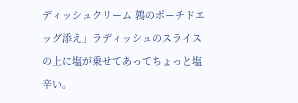ディッシュクリーム 鶉のポーチドエッグ添え」ラディッシュのスライスの上に塩が乗せてあってちょっと塩辛い。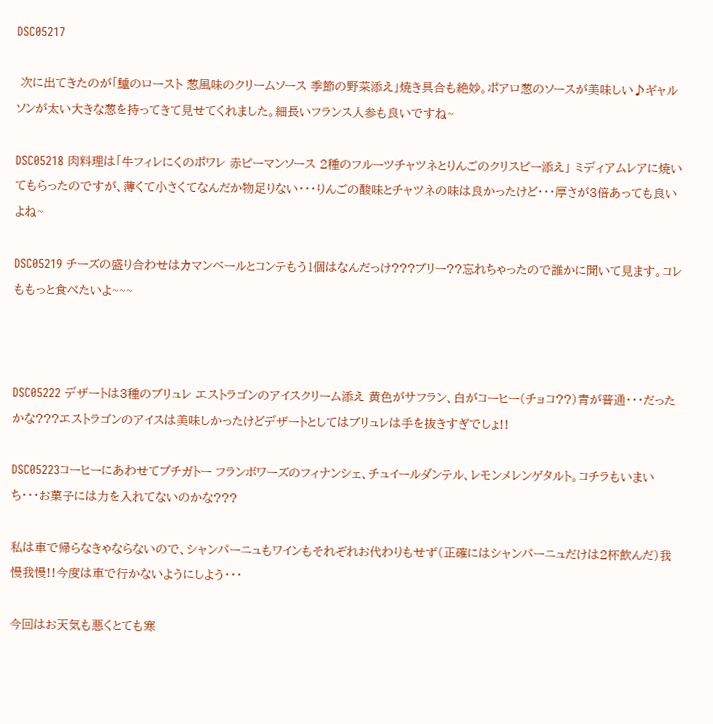DSC05217

 次に出てきたのが「鱸のロースト 葱風味のクリームソース 季節の野菜添え」焼き具合も絶妙。ポアロ葱のソースが美味しい♪ギャルソンが太い大きな葱を持ってきて見せてくれました。細長いフランス人参も良いですね~

DSC05218 肉料理は「牛フィレにくのポワレ 赤ピーマンソース 2種のフルーツチャツネとりんごのクリスピー添え」 ミディアムレアに焼いてもらったのですが、薄くて小さくてなんだか物足りない・・・りんごの酸味とチャツネの味は良かったけど・・・厚さが3倍あっても良いよね~

DSC05219 チーズの盛り合わせはカマンベールとコンテもう1個はなんだっけ???ブリー??忘れちゃったので誰かに聞いて見ます。コレももっと食べたいよ~~~



DSC05222 デザートは3種のブリュレ エストラゴンのアイスクリーム添え 黄色がサフラン、白がコーヒー(チョコ??)青が普通・・・だったかな???エストラゴンのアイスは美味しかったけどデザートとしてはブリュレは手を抜きすぎでしょ!!

DSC05223コーヒーにあわせてプチガトー フランボワーズのフィナンシェ、チュイールダンテル、レモンメレンゲタルト。コチラもいまいち・・・お菓子には力を入れてないのかな???

私は車で帰らなきゃならないので、シャンパーニュもワインもそれぞれお代わりもせず(正確にはシャンパーニュだけは2杯飲んだ)我慢我慢!!今度は車で行かないようにしよう・・・

今回はお天気も悪くとても寒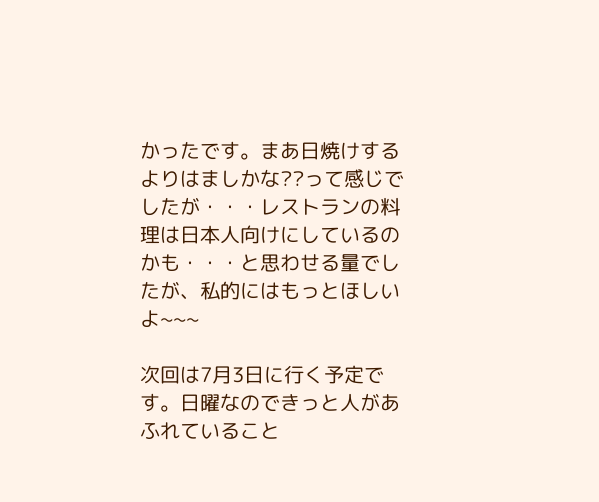かったです。まあ日焼けするよりはましかな??って感じでしたが・・・レストランの料理は日本人向けにしているのかも・・・と思わせる量でしたが、私的にはもっとほしいよ~~~

次回は7月3日に行く予定です。日曜なのできっと人があふれていること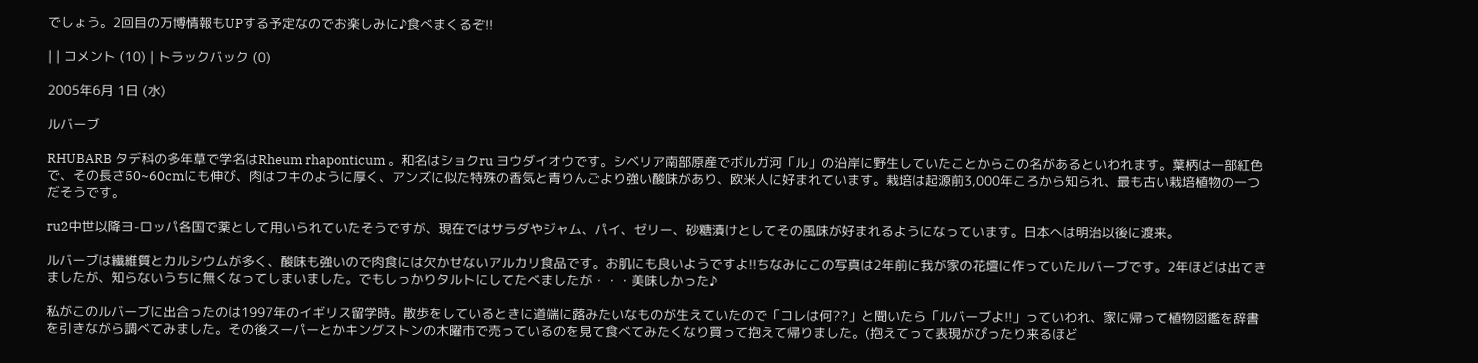でしょう。2回目の万博情報もUPする予定なのでお楽しみに♪食べまくるぞ!!

| | コメント (10) | トラックバック (0)

2005年6月 1日 (水)

ルバーブ

RHUBARB タデ科の多年草で学名はRheum rhaponticum 。和名はショクru ヨウダイオウです。シベリア南部原産でボルガ河「ル」の沿岸に野生していたことからこの名があるといわれます。葉柄は一部紅色で、その長さ50~60cmにも伸び、肉はフキのように厚く、アンズに似た特殊の香気と青りんごより強い酸味があり、欧米人に好まれています。栽培は起源前3,000年ころから知られ、最も古い栽培植物の一つだそうです。

ru2中世以降ヨ-ロッパ各国で薬として用いられていたそうですが、現在ではサラダやジャム、パイ、ゼリー、砂糖漬けとしてその風味が好まれるようになっています。日本へは明治以後に渡来。

ルバーブは繊維質とカルシウムが多く、酸味も強いので肉食には欠かせないアルカリ食品です。お肌にも良いようですよ!!ちなみにこの写真は2年前に我が家の花壇に作っていたルバーブです。2年ほどは出てきましたが、知らないうちに無くなってしまいました。でもしっかりタルトにしてたべましたが・・・美味しかった♪

私がこのルバーブに出合ったのは1997年のイギリス留学時。散歩をしているときに道端に蕗みたいなものが生えていたので「コレは何??」と聞いたら「ルバーブよ!!」っていわれ、家に帰って植物図鑑を辞書を引きながら調べてみました。その後スーパーとかキングストンの木曜市で売っているのを見て食べてみたくなり買って抱えて帰りました。(抱えてって表現がぴったり来るほど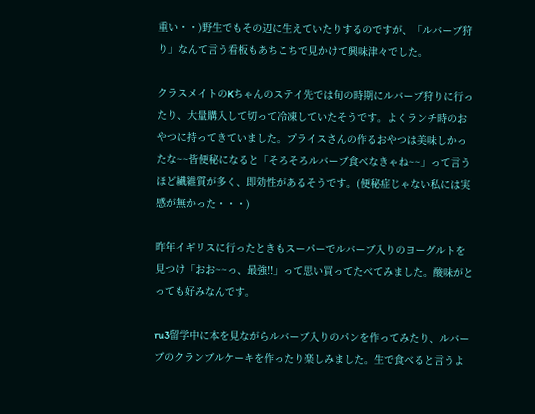重い・・)野生でもその辺に生えていたりするのですが、「ルバーブ狩り」なんて言う看板もあちこちで見かけて興味津々でした。

クラスメイトのKちゃんのステイ先では旬の時期にルバーブ狩りに行ったり、大量購入して切って冷凍していたそうです。よくランチ時のおやつに持ってきていました。プライスさんの作るおやつは美味しかったな~~皆便秘になると「そろそろルバーブ食べなきゃね~~」って言うほど繊維質が多く、即効性があるそうです。(便秘症じゃない私には実感が無かった・・・)

昨年イギリスに行ったときもスーパーでルバーブ入りのヨーグルトを見つけ「おお~~っ、最強!!」って思い買ってたべてみました。酸味がとっても好みなんです。

ru3留学中に本を見ながらルバーブ入りのパンを作ってみたり、ルバーブのクランブルケーキを作ったり楽しみました。生で食べると言うよ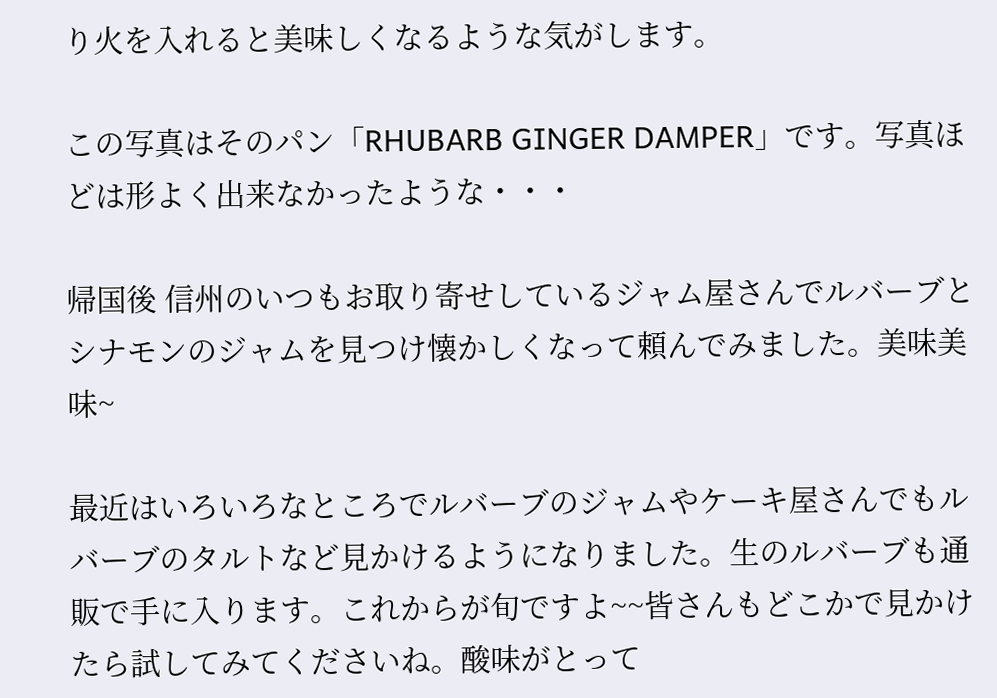り火を入れると美味しくなるような気がします。

この写真はそのパン「RHUBARB GINGER DAMPER」です。写真ほどは形よく出来なかったような・・・

帰国後 信州のいつもお取り寄せしているジャム屋さんでルバーブとシナモンのジャムを見つけ懐かしくなって頼んでみました。美味美味~

最近はいろいろなところでルバーブのジャムやケーキ屋さんでもルバーブのタルトなど見かけるようになりました。生のルバーブも通販で手に入ります。これからが旬ですよ~~皆さんもどこかで見かけたら試してみてくださいね。酸味がとって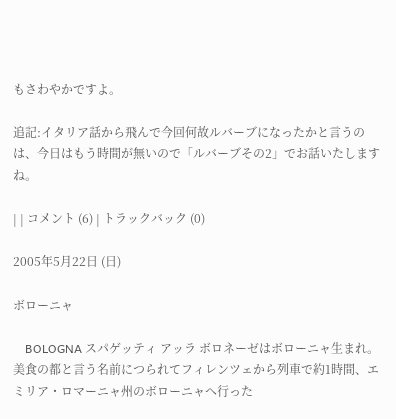もさわやかですよ。

追記:イタリア話から飛んで今回何故ルバーブになったかと言うのは、今日はもう時間が無いので「ルバーブその2」でお話いたしますね。

| | コメント (6) | トラックバック (0)

2005年5月22日 (日)

ボローニャ

    BOLOGNA スパゲッティ アッラ ボロネーゼはボローニャ生まれ。美食の都と言う名前につられてフィレンツェから列車で約1時間、エミリア・ロマーニャ州のボローニャへ行った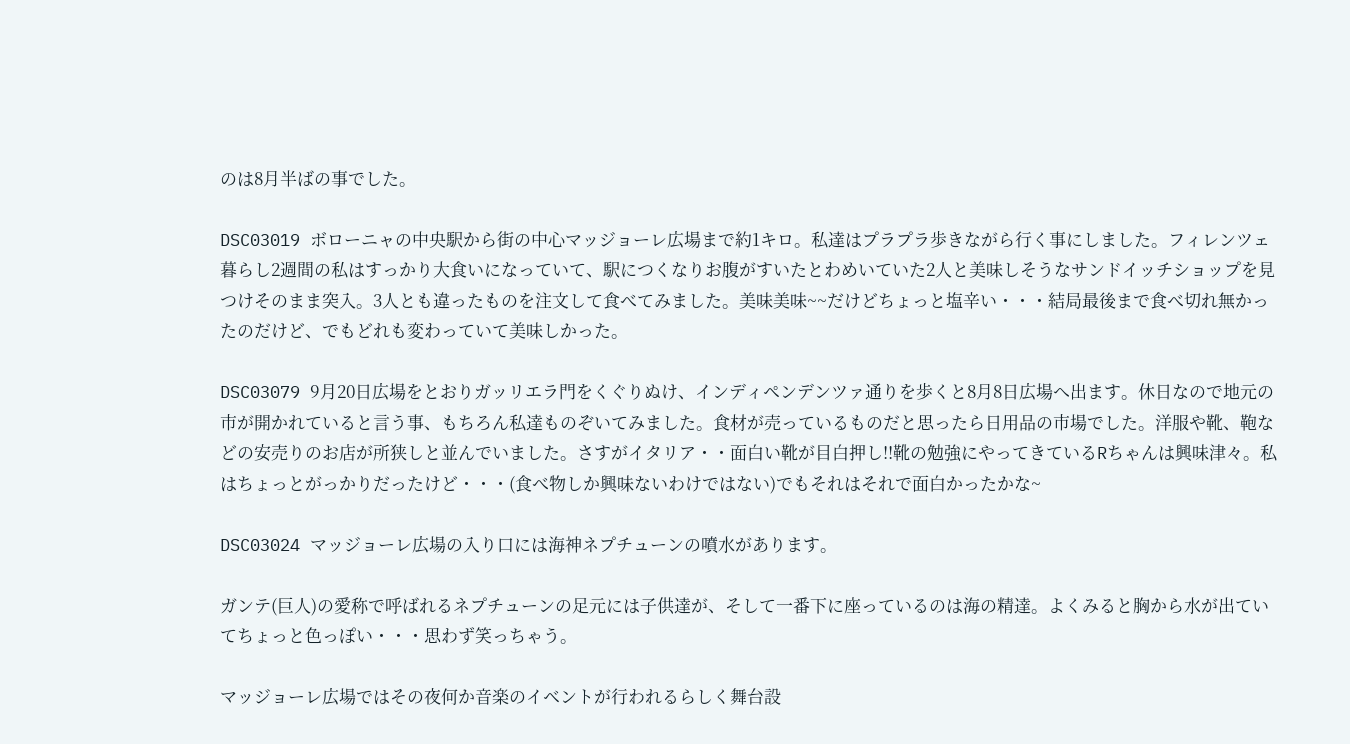のは8月半ばの事でした。

DSC03019 ボローニャの中央駅から街の中心マッジョーレ広場まで約1キロ。私達はプラプラ歩きながら行く事にしました。フィレンツェ暮らし2週間の私はすっかり大食いになっていて、駅につくなりお腹がすいたとわめいていた2人と美味しそうなサンドイッチショップを見つけそのまま突入。3人とも違ったものを注文して食べてみました。美味美味~~だけどちょっと塩辛い・・・結局最後まで食べ切れ無かったのだけど、でもどれも変わっていて美味しかった。

DSC03079 9月20日広場をとおりガッリエラ門をくぐりぬけ、インディペンデンツァ通りを歩くと8月8日広場へ出ます。休日なので地元の市が開かれていると言う事、もちろん私達ものぞいてみました。食材が売っているものだと思ったら日用品の市場でした。洋服や靴、鞄などの安売りのお店が所狭しと並んでいました。さすがイタリア・・面白い靴が目白押し!!靴の勉強にやってきているRちゃんは興味津々。私はちょっとがっかりだったけど・・・(食べ物しか興味ないわけではない)でもそれはそれで面白かったかな~

DSC03024 マッジョーレ広場の入り口には海神ネプチューンの噴水があります。

ガンテ(巨人)の愛称で呼ばれるネプチューンの足元には子供達が、そして一番下に座っているのは海の精達。よくみると胸から水が出ていてちょっと色っぽい・・・思わず笑っちゃう。

マッジョーレ広場ではその夜何か音楽のイベントが行われるらしく舞台設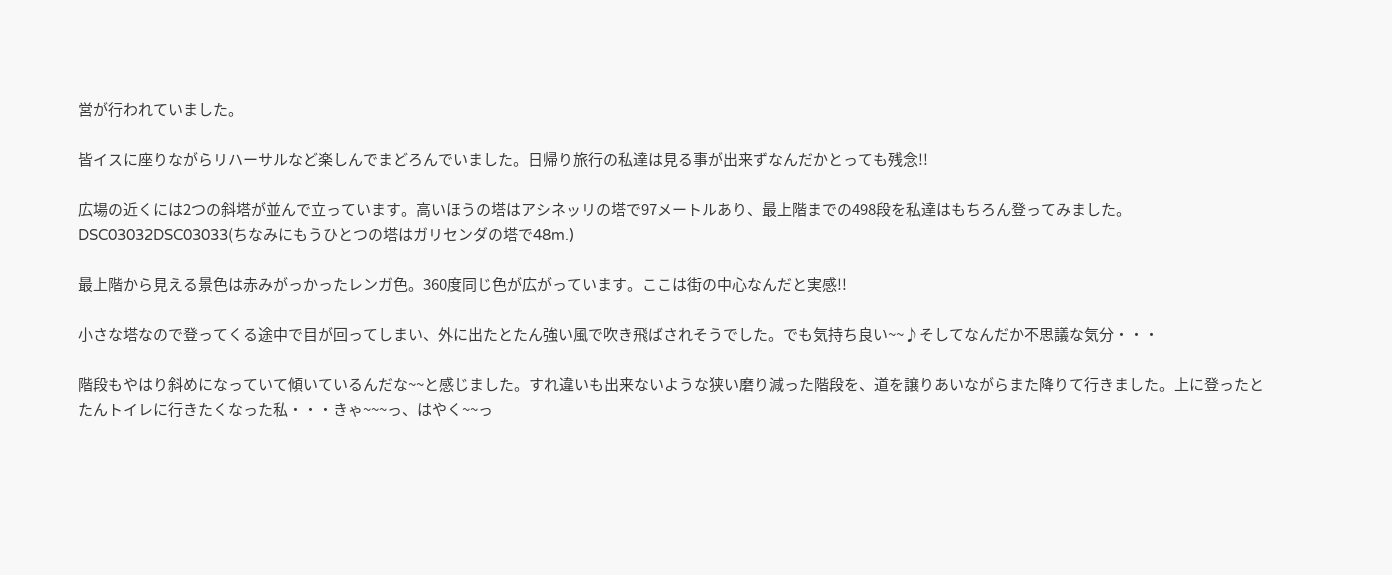営が行われていました。

皆イスに座りながらリハーサルなど楽しんでまどろんでいました。日帰り旅行の私達は見る事が出来ずなんだかとっても残念!!

広場の近くには2つの斜塔が並んで立っています。高いほうの塔はアシネッリの塔で97メートルあり、最上階までの498段を私達はもちろん登ってみました。 DSC03032DSC03033(ちなみにもうひとつの塔はガリセンダの塔で48m.)

最上階から見える景色は赤みがっかったレンガ色。360度同じ色が広がっています。ここは街の中心なんだと実感!!

小さな塔なので登ってくる途中で目が回ってしまい、外に出たとたん強い風で吹き飛ばされそうでした。でも気持ち良い~~♪そしてなんだか不思議な気分・・・

階段もやはり斜めになっていて傾いているんだな~~と感じました。すれ違いも出来ないような狭い磨り減った階段を、道を譲りあいながらまた降りて行きました。上に登ったとたんトイレに行きたくなった私・・・きゃ~~~っ、はやく~~っ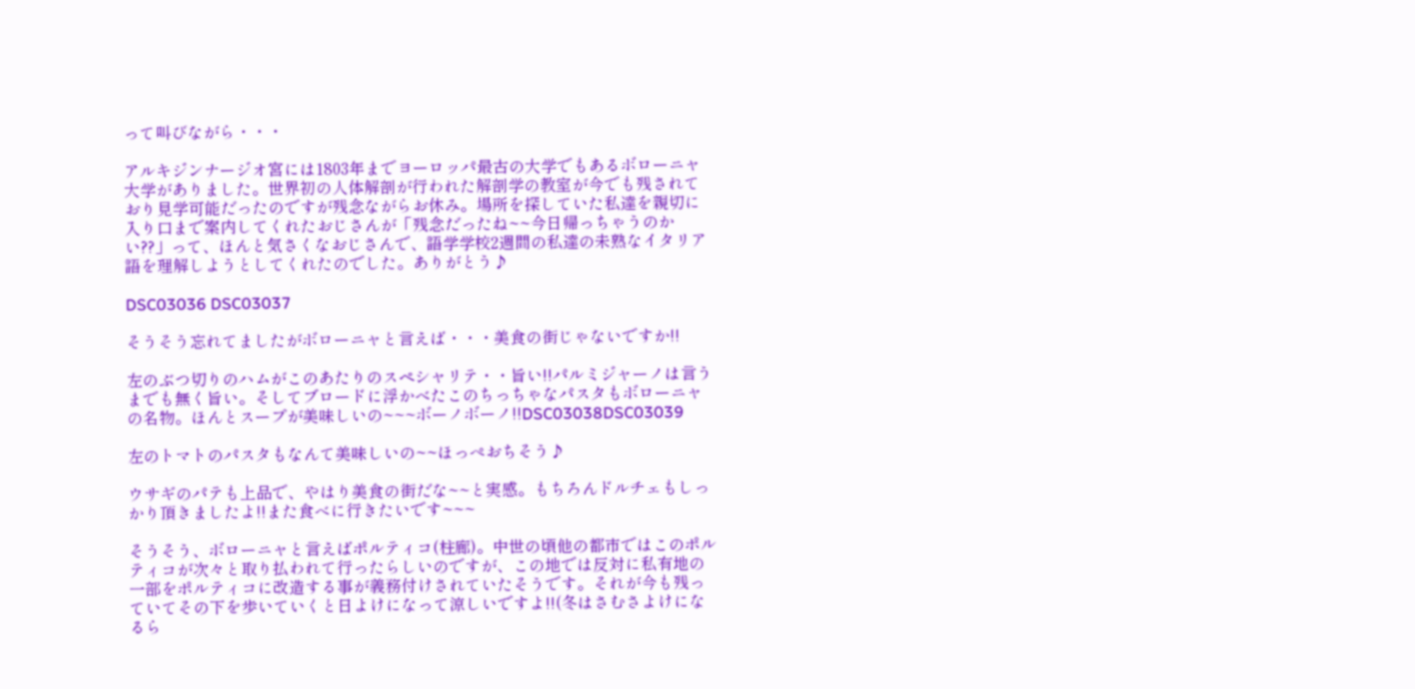って叫びながら・・・

アルキジンナージオ宮には1803年までヨーロッパ最古の大学でもあるボローニャ大学がありました。世界初の人体解剖が行われた解剖学の教室が今でも残されており見学可能だったのですが残念ながらお休み。場所を探していた私達を親切に入り口まで案内してくれたおじさんが「残念だったね~~今日帰っちゃうのかい??」って、ほんと気さくなおじさんで、語学学校2週間の私達の未熟なイタリア語を理解しようとしてくれたのでした。ありがとう♪

DSC03036 DSC03037

そうそう忘れてましたがボローニャと言えば・・・美食の街じゃないですか!!

左のぶつ切りのハムがこのあたりのスペシャリテ・・旨い!!パルミジャーノは言うまでも無く旨い。そしてブロードに浮かべたこのちっちゃなパスタもボローニャの名物。ほんとスープが美味しいの~~~ボーノボーノ!!DSC03038DSC03039

左のトマトのパスタもなんて美味しいの~~ほっぺおちそう♪

ウサギのパテも上品で、やはり美食の街だな~~と実感。もちろんドルチェもしっかり頂きましたよ!!また食べに行きたいです~~~

そうそう、ボローニャと言えばポルティコ(柱廊)。中世の頃他の都市ではこのポルティコが次々と取り払われて行ったらしいのですが、この地では反対に私有地の一部をポルティコに改造する事が義務付けされていたそうです。それが今も残っていてその下を歩いていくと日よけになって涼しいですよ!!(冬はさむさよけになるら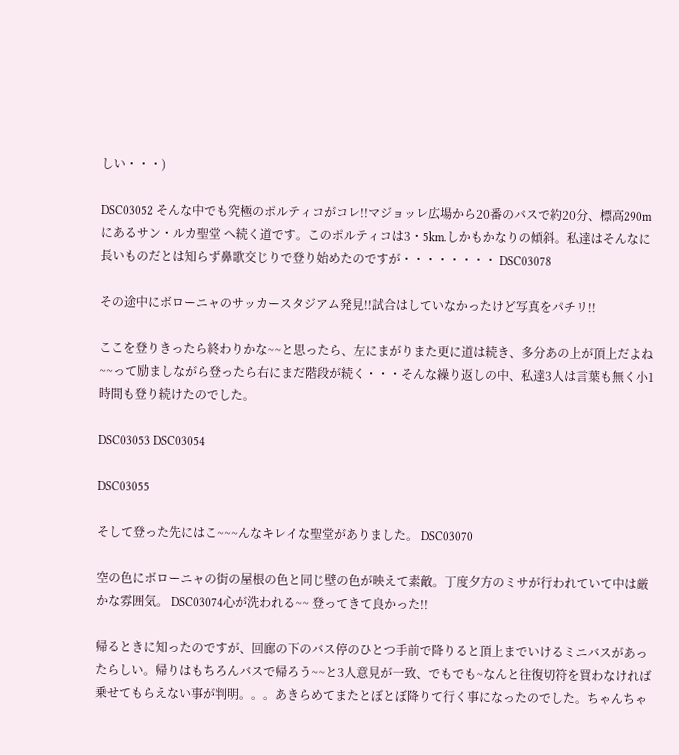しい・・・)

DSC03052 そんな中でも究極のポルティコがコレ!!マジョッレ広場から20番のバスで約20分、標高290mにあるサン・ルカ聖堂 へ続く道です。このポルティコは3・5km.しかもかなりの傾斜。私達はそんなに長いものだとは知らず鼻歌交じりで登り始めたのですが・・・・・・・・ DSC03078

その途中にボローニャのサッカースタジアム発見!!試合はしていなかったけど写真をパチリ!!

ここを登りきったら終わりかな~~と思ったら、左にまがりまた更に道は続き、多分あの上が頂上だよね~~って励ましながら登ったら右にまだ階段が続く・・・そんな繰り返しの中、私達3人は言葉も無く小1時間も登り続けたのでした。

DSC03053 DSC03054

DSC03055

そして登った先にはこ~~~んなキレイな聖堂がありました。 DSC03070

空の色にボローニャの街の屋根の色と同じ壁の色が映えて素敵。丁度夕方のミサが行われていて中は厳かな雰囲気。 DSC03074心が洗われる~~ 登ってきて良かった!!

帰るときに知ったのですが、回廊の下のバス停のひとつ手前で降りると頂上までいけるミニバスがあったらしい。帰りはもちろんバスで帰ろう~~と3人意見が一致、でもでも~なんと往復切符を買わなければ乗せてもらえない事が判明。。。あきらめてまたとぼとぼ降りて行く事になったのでした。ちゃんちゃ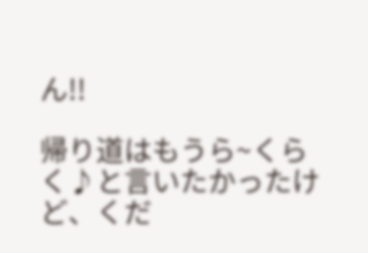ん!!

帰り道はもうら~くらく♪と言いたかったけど、くだ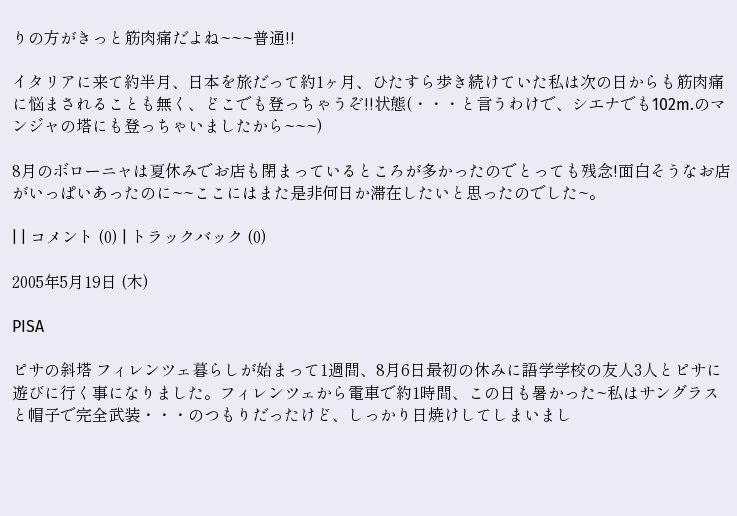りの方がきっと筋肉痛だよね~~~普通!!

イタリアに来て約半月、日本を旅だって約1ヶ月、ひたすら歩き続けていた私は次の日からも筋肉痛に悩まされることも無く、どこでも登っちゃうぞ!!状態(・・・と言うわけで、シエナでも102m.のマンジャの塔にも登っちゃいましたから~~~)

8月のボローニャは夏休みでお店も閉まっているところが多かったのでとっても残念!面白そうなお店がいっぱいあったのに~~ここにはまた是非何日か滞在したいと思ったのでした~。

| | コメント (0) | トラックバック (0)

2005年5月19日 (木)

PISA

ピサの斜塔 フィレンツェ暮らしが始まって1週間、8月6日最初の休みに語学学校の友人3人とピサに遊びに行く事になりました。フィレンツェから電車で約1時間、この日も暑かった~私はサングラスと帽子で完全武装・・・のつもりだったけど、しっかり日焼けしてしまいまし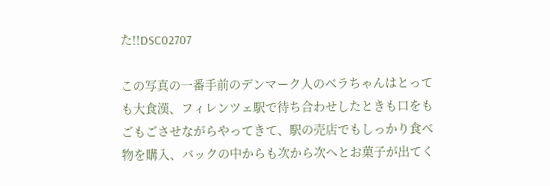た!!DSC02707

この写真の一番手前のデンマーク人のベラちゃんはとっても大食漢、フィレンツェ駅で待ち合わせしたときも口をもごもごさせながらやってきて、駅の売店でもしっかり食べ物を購入、バックの中からも次から次へとお菓子が出てく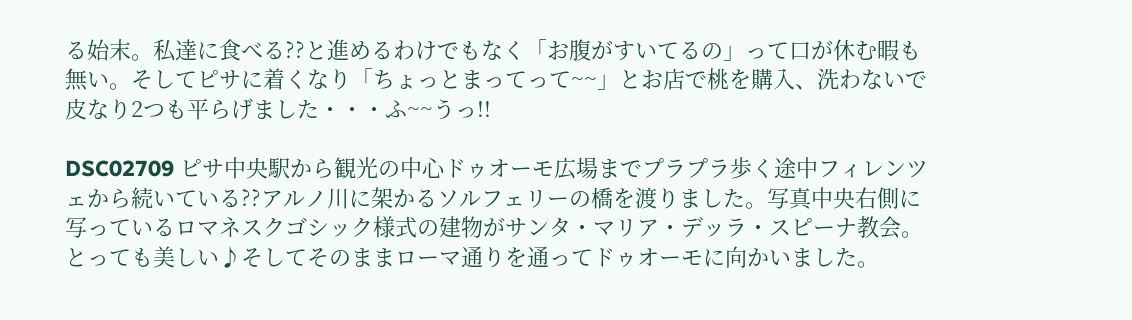る始末。私達に食べる??と進めるわけでもなく「お腹がすいてるの」って口が休む暇も無い。そしてピサに着くなり「ちょっとまってって~~」とお店で桃を購入、洗わないで皮なり2つも平らげました・・・ふ~~うっ!!

DSC02709 ピサ中央駅から観光の中心ドゥオーモ広場までプラプラ歩く途中フィレンツェから続いている??アルノ川に架かるソルフェリーの橋を渡りました。写真中央右側に写っているロマネスクゴシック様式の建物がサンタ・マリア・デッラ・スピーナ教会。とっても美しい♪そしてそのままローマ通りを通ってドゥオーモに向かいました。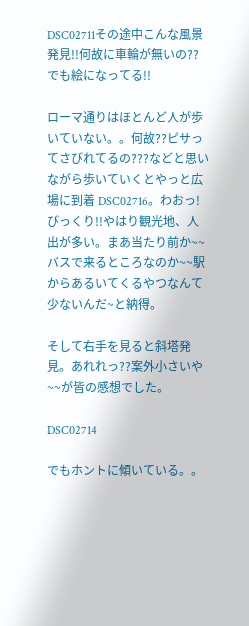DSC02711その途中こんな風景発見!!何故に車輪が無いの??でも絵になってる!!

ローマ通りはほとんど人が歩いていない。。何故??ピサってさびれてるの???などと思いながら歩いていくとやっと広場に到着 DSC02716。わおっ!びっくり!!やはり観光地、人出が多い。まあ当たり前か~~バスで来るところなのか~~駅からあるいてくるやつなんて少ないんだ~と納得。

そして右手を見ると斜塔発見。あれれっ??案外小さいや~~が皆の感想でした。

DSC02714

でもホントに傾いている。。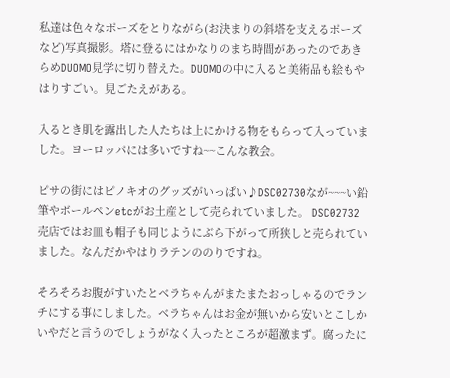私達は色々なポーズをとりながら(お決まりの斜塔を支えるポーズなど)写真撮影。塔に登るにはかなりのまち時間があったのであきらめDUOMO見学に切り替えた。DUOMOの中に入ると美術品も絵もやはりすごい。見ごたえがある。

入るとき肌を露出した人たちは上にかける物をもらって入っていました。ヨーロッパには多いですね~~こんな教会。

ピサの街にはピノキオのグッズがいっぱい♪DSC02730なが~~~い鉛筆やボールペンetcがお土産として売られていました。 DSC02732 売店ではお皿も帽子も同じようにぶら下がって所狭しと売られていました。なんだかやはりラテンののりですね。

そろそろお腹がすいたとベラちゃんがまたまたおっしゃるのでランチにする事にしました。ベラちゃんはお金が無いから安いとこしかいやだと言うのでしょうがなく入ったところが超激まず。腐ったに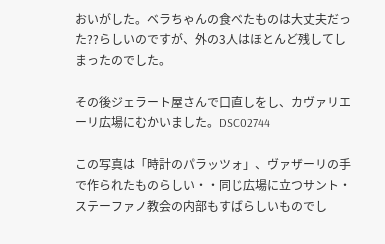おいがした。ベラちゃんの食べたものは大丈夫だった??らしいのですが、外の3人はほとんど残してしまったのでした。

その後ジェラート屋さんで口直しをし、カヴァリエーリ広場にむかいました。DSC02744

この写真は「時計のパラッツォ」、ヴァザーリの手で作られたものらしい・・同じ広場に立つサント・ステーファノ教会の内部もすばらしいものでし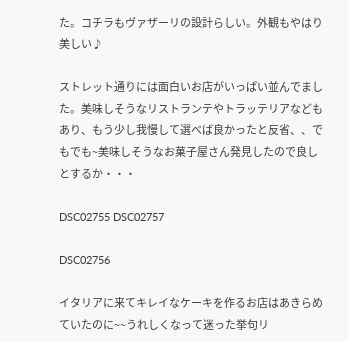た。コチラもヴァザーリの設計らしい。外観もやはり美しい♪

ストレット通りには面白いお店がいっぱい並んでました。美味しそうなリストランテやトラッテリアなどもあり、もう少し我慢して選べば良かったと反省、、でもでも~美味しそうなお菓子屋さん発見したので良しとするか・・・

DSC02755 DSC02757

DSC02756

イタリアに来てキレイなケーキを作るお店はあきらめていたのに~~うれしくなって迷った挙句リ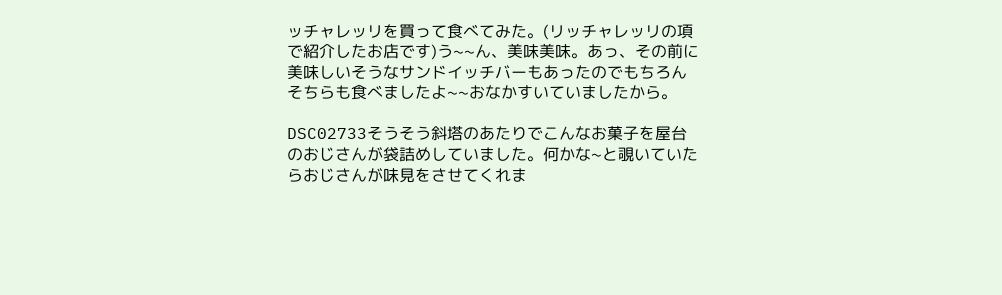ッチャレッリを買って食べてみた。(リッチャレッリの項で紹介したお店です)う~~ん、美味美味。あっ、その前に美味しいそうなサンドイッチバーもあったのでもちろんそちらも食べましたよ~~おなかすいていましたから。

DSC02733そうそう斜塔のあたりでこんなお菓子を屋台のおじさんが袋詰めしていました。何かな~と覗いていたらおじさんが味見をさせてくれま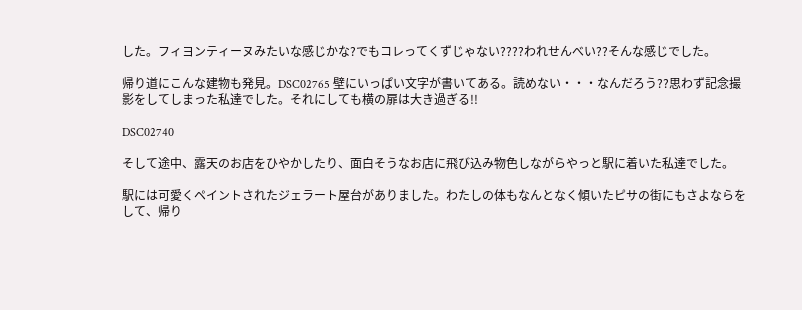した。フィヨンティーヌみたいな感じかな?でもコレってくずじゃない????われせんべい??そんな感じでした。

帰り道にこんな建物も発見。DSC02765 壁にいっぱい文字が書いてある。読めない・・・なんだろう??思わず記念撮影をしてしまった私達でした。それにしても横の扉は大き過ぎる!!

DSC02740

そして途中、露天のお店をひやかしたり、面白そうなお店に飛び込み物色しながらやっと駅に着いた私達でした。

駅には可愛くペイントされたジェラート屋台がありました。わたしの体もなんとなく傾いたピサの街にもさよならをして、帰り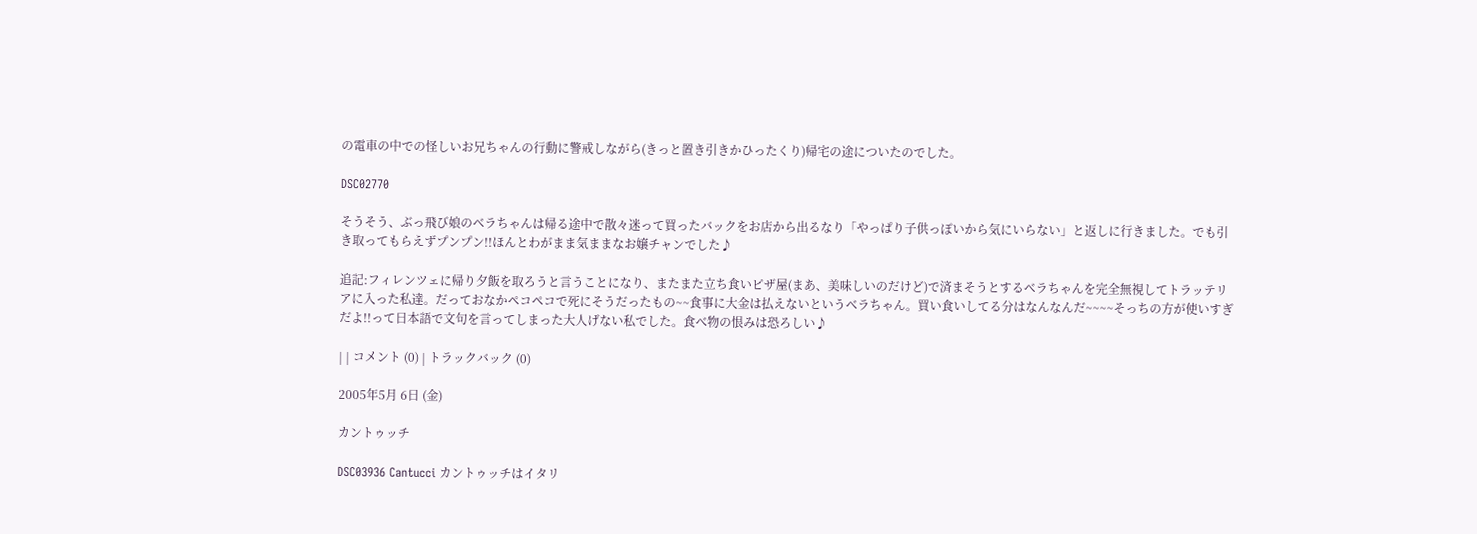の電車の中での怪しいお兄ちゃんの行動に警戒しながら(きっと置き引きかひったくり)帰宅の途についたのでした。

DSC02770

そうそう、ぶっ飛び娘のベラちゃんは帰る途中で散々迷って買ったバックをお店から出るなり「やっぱり子供っぽいから気にいらない」と返しに行きました。でも引き取ってもらえずプンプン!!ほんとわがまま気ままなお嬢チャンでした♪

追記:フィレンツェに帰り夕飯を取ろうと言うことになり、またまた立ち食いピザ屋(まあ、美味しいのだけど)で済まそうとするベラちゃんを完全無視してトラッテリアに入った私達。だっておなかペコペコで死にそうだったもの~~食事に大金は払えないというベラちゃん。買い食いしてる分はなんなんだ~~~~そっちの方が使いすぎだよ!!って日本語で文句を言ってしまった大人げない私でした。食べ物の恨みは恐ろしい♪

| | コメント (0) | トラックバック (0)

2005年5月 6日 (金)

カントゥッチ

DSC03936 Cantucci カントゥッチはイタリ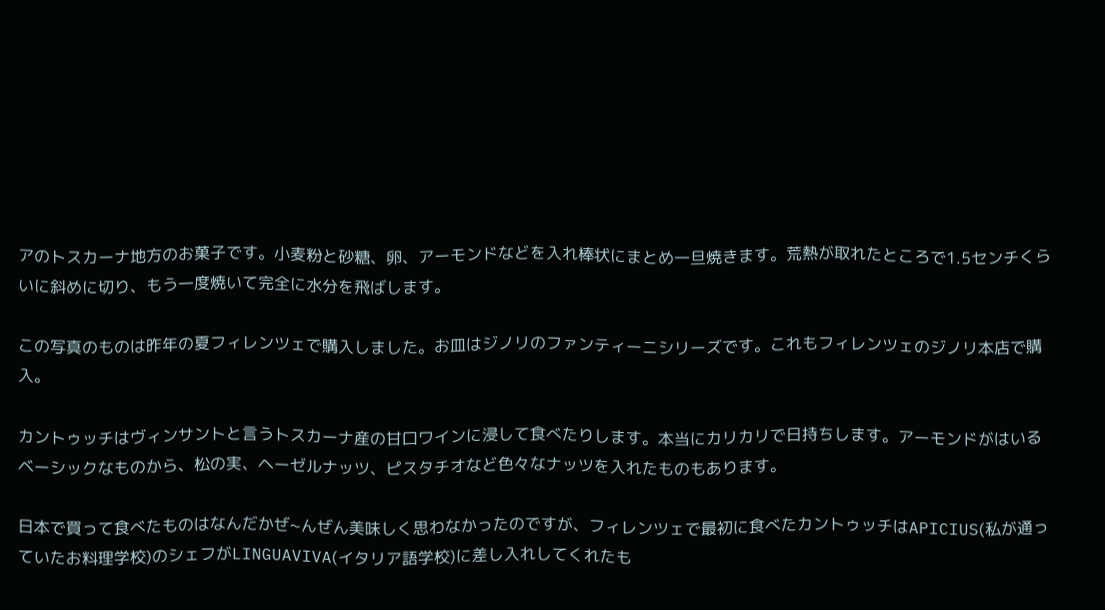アのトスカーナ地方のお菓子です。小麦粉と砂糖、卵、アーモンドなどを入れ棒状にまとめ一旦焼きます。荒熱が取れたところで1.5センチくらいに斜めに切り、もう一度焼いて完全に水分を飛ばします。

この写真のものは昨年の夏フィレンツェで購入しました。お皿はジノリのファンティーニシリーズです。これもフィレンツェのジノリ本店で購入。

カントゥッチはヴィンサントと言うトスカーナ産の甘口ワインに浸して食べたりします。本当にカリカリで日持ちします。アーモンドがはいるベーシックなものから、松の実、ヘーゼルナッツ、ピスタチオなど色々なナッツを入れたものもあります。

日本で買って食べたものはなんだかぜ~んぜん美味しく思わなかったのですが、フィレンツェで最初に食べたカントゥッチはAPICIUS(私が通っていたお料理学校)のシェフがLINGUAVIVA(イタリア語学校)に差し入れしてくれたも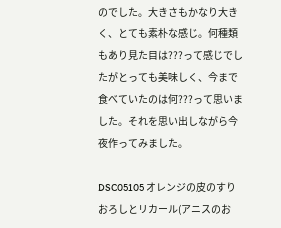のでした。大きさもかなり大きく、とても素朴な感じ。何種類もあり見た目は???って感じでしたがとっても美味しく、今まで食べていたのは何???って思いました。それを思い出しながら今夜作ってみました。

DSC05105 オレンジの皮のすりおろしとリカール(アニスのお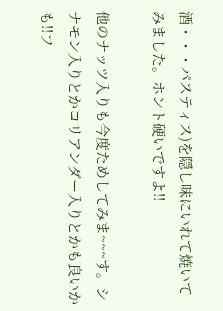酒・・・パスティス)を隠し味にいれて焼いてみました。ホント硬いですよ!!

他のナッツ入りも今度ためしてみま~~~す。シナモン入りとかコリアンダー入りとかも良いかも!!フ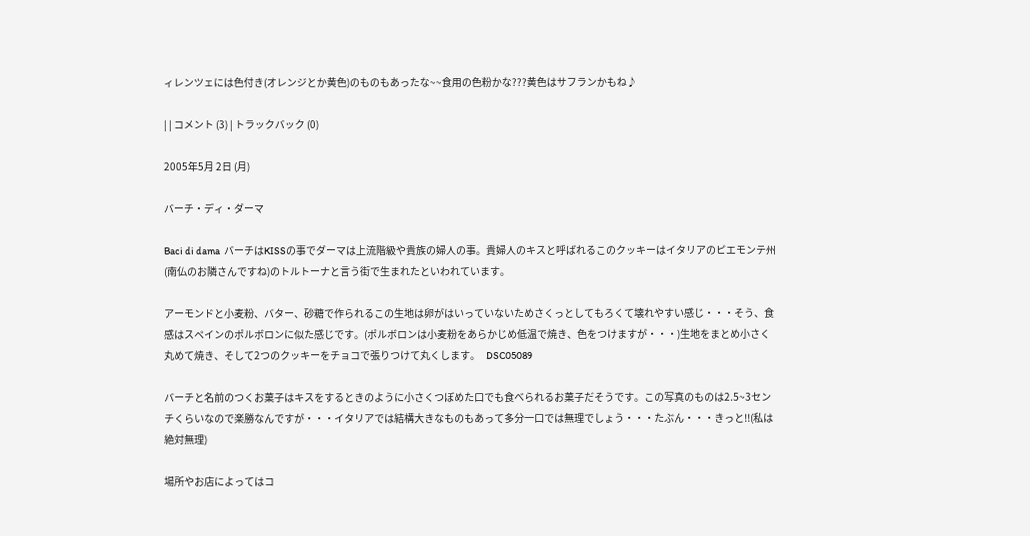ィレンツェには色付き(オレンジとか黄色)のものもあったな~~食用の色粉かな???黄色はサフランかもね♪

| | コメント (3) | トラックバック (0)

2005年5月 2日 (月)

バーチ・ディ・ダーマ

Baci di dama  バーチはKISSの事でダーマは上流階級や貴族の婦人の事。貴婦人のキスと呼ばれるこのクッキーはイタリアのピエモンテ州(南仏のお隣さんですね)のトルトーナと言う街で生まれたといわれています。

アーモンドと小麦粉、バター、砂糖で作られるこの生地は卵がはいっていないためさくっとしてもろくて壊れやすい感じ・・・そう、食感はスペインのポルボロンに似た感じです。(ポルボロンは小麦粉をあらかじめ低温で焼き、色をつけますが・・・)生地をまとめ小さく丸めて焼き、そして2つのクッキーをチョコで張りつけて丸くします。   DSC05089

バーチと名前のつくお菓子はキスをするときのように小さくつぼめた口でも食べられるお菓子だそうです。この写真のものは2.5~3センチくらいなので楽勝なんですが・・・イタリアでは結構大きなものもあって多分一口では無理でしょう・・・たぶん・・・きっと!!(私は絶対無理)

場所やお店によってはコ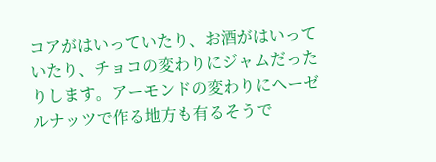コアがはいっていたり、お酒がはいっていたり、チョコの変わりにジャムだったりします。アーモンドの変わりにヘーゼルナッツで作る地方も有るそうで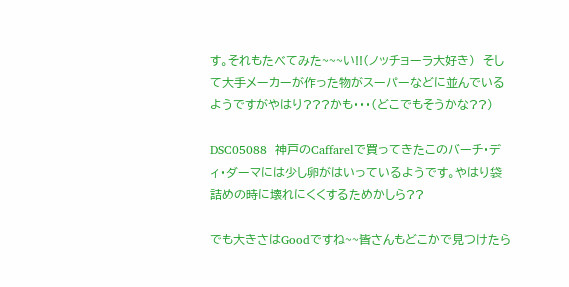す。それもたべてみた~~~い!!(ノッチョーラ大好き)  そして大手メーカーが作った物がスーパーなどに並んでいるようですがやはり???かも・・・(どこでもそうかな??)

DSC05088  神戸のCaffarelで買ってきたこのバーチ・ディ・ダーマには少し卵がはいっているようです。やはり袋詰めの時に壊れにくくするためかしら??

でも大きさはGoodですね~~皆さんもどこかで見つけたら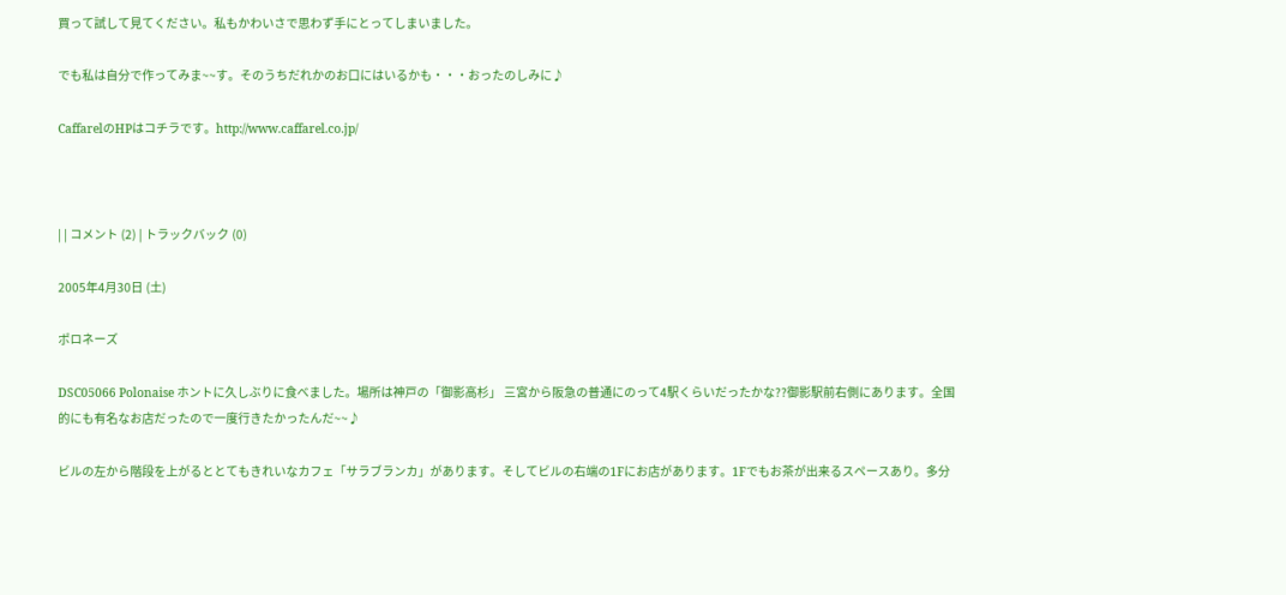買って試して見てください。私もかわいさで思わず手にとってしまいました。

でも私は自分で作ってみま~~す。そのうちだれかのお口にはいるかも・・・おったのしみに♪

CaffarelのHPはコチラです。http://www.caffarel.co.jp/



| | コメント (2) | トラックバック (0)

2005年4月30日 (土)

ポロネーズ

DSC05066 Polonaise ホントに久しぶりに食べました。場所は神戸の「御影高杉」 三宮から阪急の普通にのって4駅くらいだったかな??御影駅前右側にあります。全国的にも有名なお店だったので一度行きたかったんだ~~♪

ビルの左から階段を上がるととてもきれいなカフェ「サラブランカ」があります。そしてビルの右端の1Fにお店があります。1Fでもお茶が出来るスペースあり。多分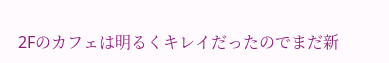2Fのカフェは明るくキレイだったのでまだ新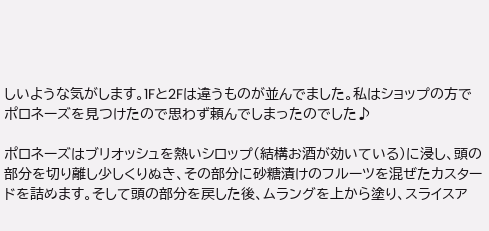しいような気がします。1Fと2Fは違うものが並んでました。私はショップの方でポロネーズを見つけたので思わず頼んでしまったのでした♪

ポロネーズはブリオッシュを熱いシロップ(結構お酒が効いている)に浸し、頭の部分を切り離し少しくりぬき、その部分に砂糖漬けのフルーツを混ぜたカスタードを詰めます。そして頭の部分を戻した後、ムラングを上から塗り、スライスア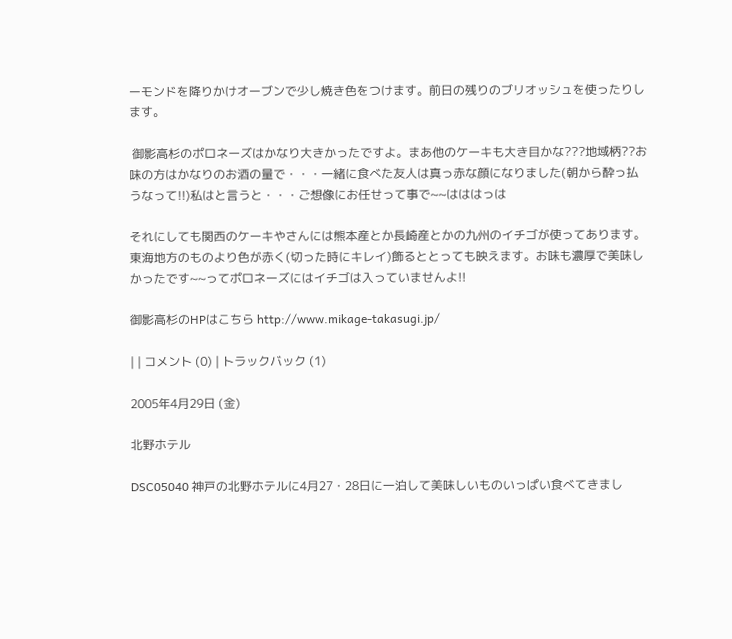ーモンドを降りかけオーブンで少し焼き色をつけます。前日の残りのブリオッシュを使ったりします。

 御影高杉のポロネーズはかなり大きかったですよ。まあ他のケーキも大き目かな???地域柄??お味の方はかなりのお酒の量で・・・一緒に食べた友人は真っ赤な顔になりました(朝から酔っ払うなって!!)私はと言うと・・・ご想像にお任せって事で~~はははっは

それにしても関西のケーキやさんには熊本産とか長崎産とかの九州のイチゴが使ってあります。東海地方のものより色が赤く(切った時にキレイ)飾るととっても映えます。お味も濃厚で美味しかったです~~ってポロネーズにはイチゴは入っていませんよ!!

御影高杉のHPはこちら http://www.mikage-takasugi.jp/

| | コメント (0) | トラックバック (1)

2005年4月29日 (金)

北野ホテル

DSC05040 神戸の北野ホテルに4月27・28日に一泊して美味しいものいっぱい食べてきまし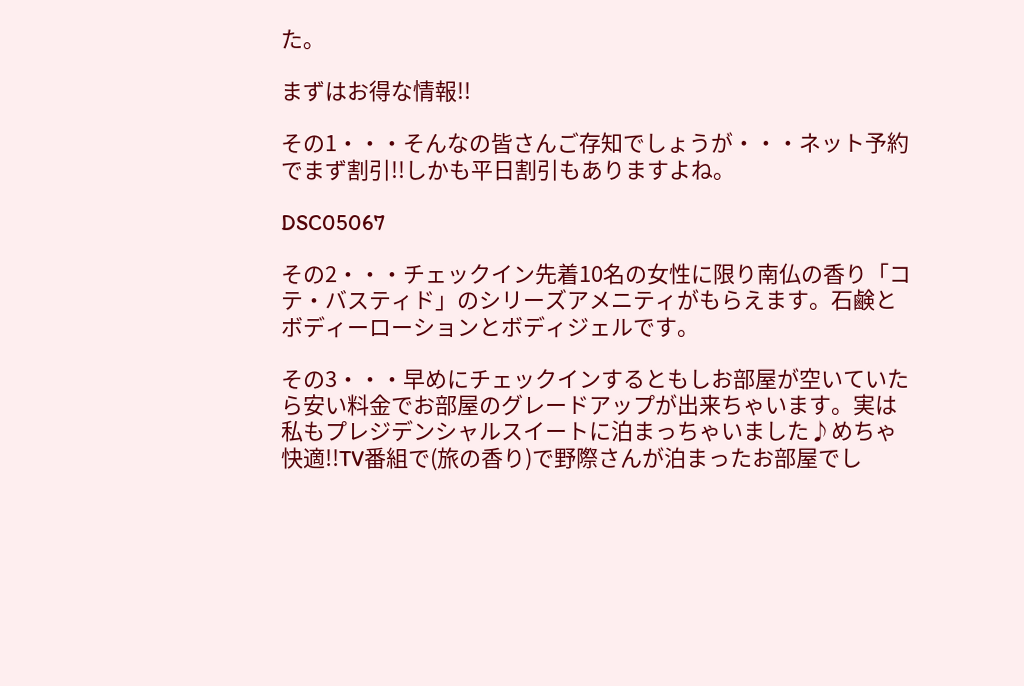た。

まずはお得な情報!!

その1・・・そんなの皆さんご存知でしょうが・・・ネット予約でまず割引!!しかも平日割引もありますよね。

DSC05067

その2・・・チェックイン先着10名の女性に限り南仏の香り「コテ・バスティド」のシリーズアメニティがもらえます。石鹸とボディーローションとボディジェルです。

その3・・・早めにチェックインするともしお部屋が空いていたら安い料金でお部屋のグレードアップが出来ちゃいます。実は私もプレジデンシャルスイートに泊まっちゃいました♪めちゃ快適!!TV番組で(旅の香り)で野際さんが泊まったお部屋でし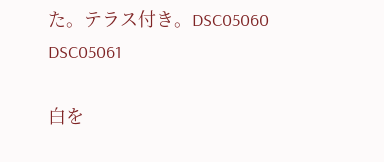た。テラス付き。DSC05060 DSC05061

白を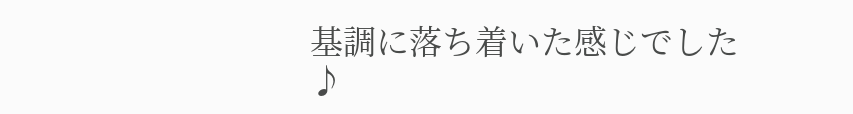基調に落ち着いた感じでした♪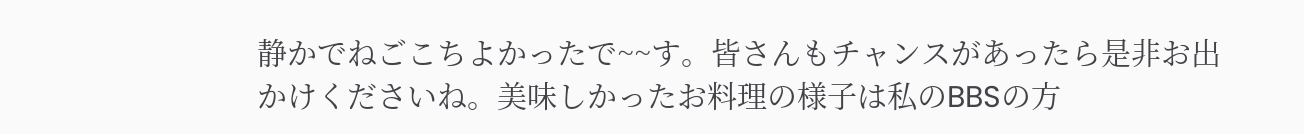静かでねごこちよかったで~~す。皆さんもチャンスがあったら是非お出かけくださいね。美味しかったお料理の様子は私のBBSの方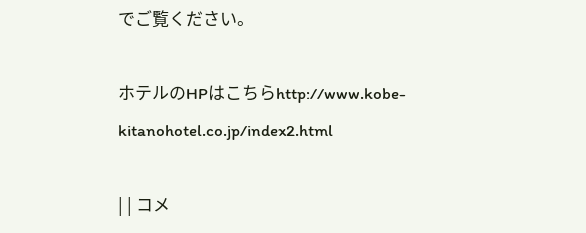でご覧ください。

ホテルのHPはこちらhttp://www.kobe-kitanohotel.co.jp/index2.html

| | コメ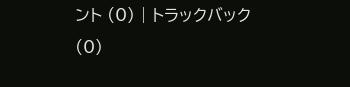ント (0) | トラックバック (0)